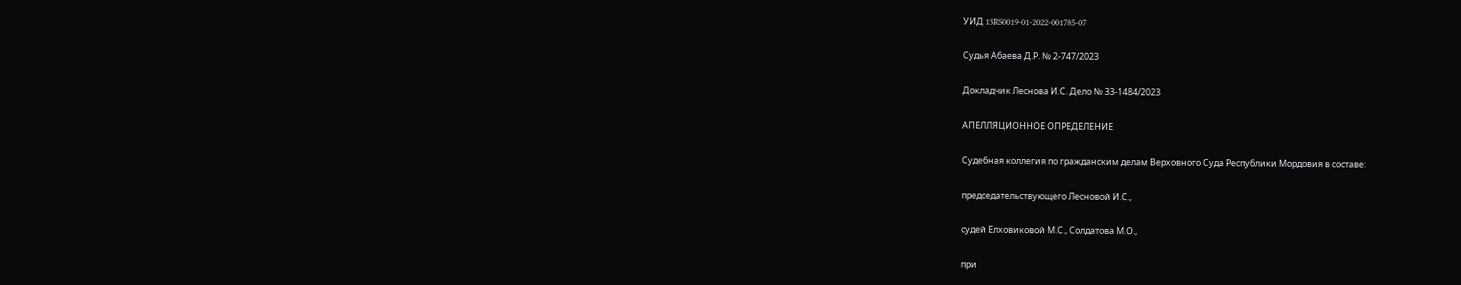УИД 13RS0019-01-2022-001785-07

Судья Абаева Д.Р. № 2-747/2023

Докладчик Леснова И.С. Дело № 33-1484/2023

АПЕЛЛЯЦИОННОЕ ОПРЕДЕЛЕНИЕ

Судебная коллегия по гражданским делам Верховного Суда Республики Мордовия в составе:

председательствующего Лесновой И.С.,

судей Елховиковой М.С., Солдатова М.О.,

при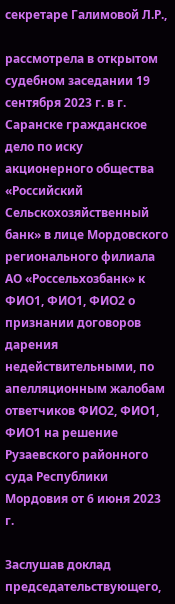секретаре Галимовой Л.Р.,

рассмотрела в открытом судебном заседании 19 сентября 2023 г. в г. Саранске гражданское дело по иску акционерного общества «Российский Сельскохозяйственный банк» в лице Мордовского регионального филиала АО «Россельхозбанк» к ФИО1, ФИО1, ФИО2 о признании договоров дарения недействительными, по апелляционным жалобам ответчиков ФИО2, ФИО1, ФИО1 на решение Рузаевского районного суда Республики Мордовия от 6 июня 2023 г.

Заслушав доклад председательствующего,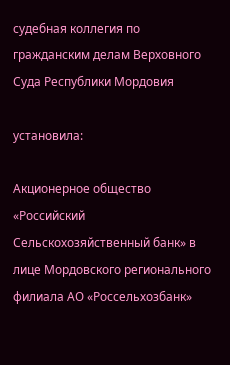судебная коллегия по гражданским делам Верховного Суда Республики Мордовия

установила:

Акционерное общество «Российский Сельскохозяйственный банк» в лице Мордовского регионального филиала АО «Россельхозбанк»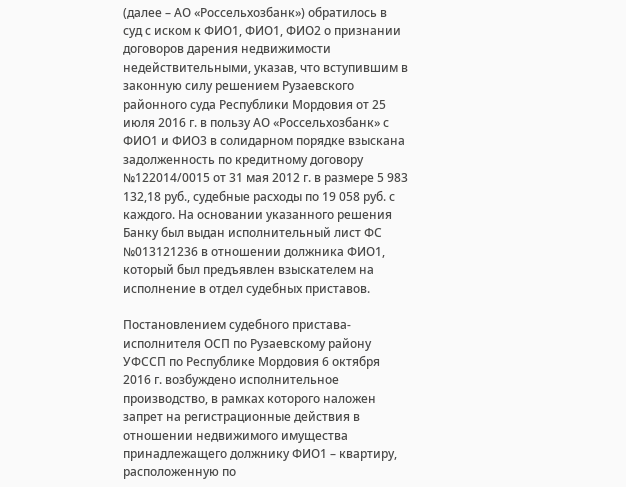(далее – АО «Россельхозбанк») обратилось в суд с иском к ФИО1, ФИО1, ФИО2 о признании договоров дарения недвижимости недействительными, указав, что вступившим в законную силу решением Рузаевского районного суда Республики Мордовия от 25 июля 2016 г. в пользу АО «Россельхозбанк» с ФИО1 и ФИО3 в солидарном порядке взыскана задолженность по кредитному договору №122014/0015 от 31 мая 2012 г. в размере 5 983 132,18 руб., судебные расходы по 19 058 руб. с каждого. На основании указанного решения Банку был выдан исполнительный лист ФС №013121236 в отношении должника ФИО1, который был предъявлен взыскателем на исполнение в отдел судебных приставов.

Постановлением судебного пристава-исполнителя ОСП по Рузаевскому району УФССП по Республике Мордовия 6 октября 2016 г. возбуждено исполнительное производство, в рамках которого наложен запрет на регистрационные действия в отношении недвижимого имущества принадлежащего должнику ФИО1 – квартиру, расположенную по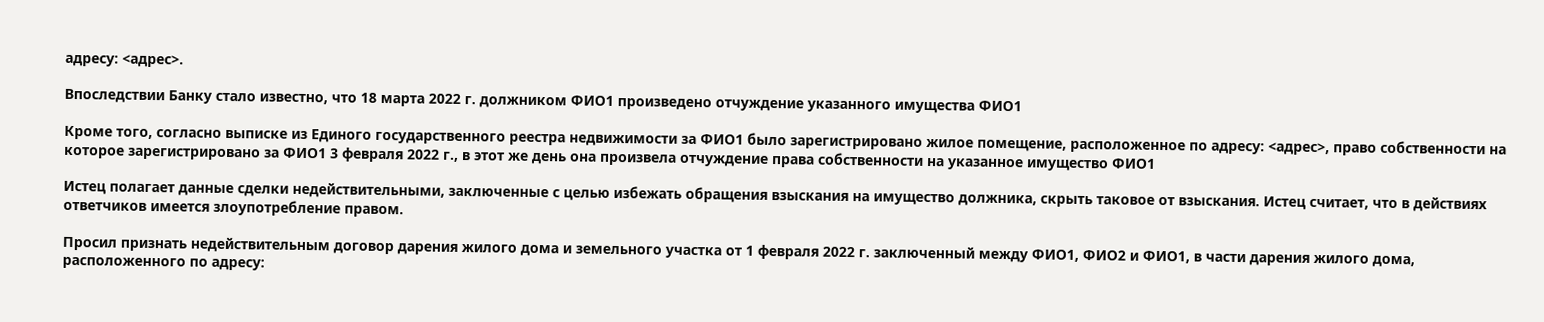адресу: <адрес>.

Впоследствии Банку стало известно, что 18 марта 2022 г. должником ФИО1 произведено отчуждение указанного имущества ФИО1

Кроме того, согласно выписке из Единого государственного реестра недвижимости за ФИО1 было зарегистрировано жилое помещение, расположенное по адресу: <адрес>, право собственности на которое зарегистрировано за ФИО1 3 февраля 2022 г., в этот же день она произвела отчуждение права собственности на указанное имущество ФИО1

Истец полагает данные сделки недействительными, заключенные с целью избежать обращения взыскания на имущество должника, скрыть таковое от взыскания. Истец считает, что в действиях ответчиков имеется злоупотребление правом.

Просил признать недействительным договор дарения жилого дома и земельного участка от 1 февраля 2022 г. заключенный между ФИО1, ФИО2 и ФИО1, в части дарения жилого дома, расположенного по адресу: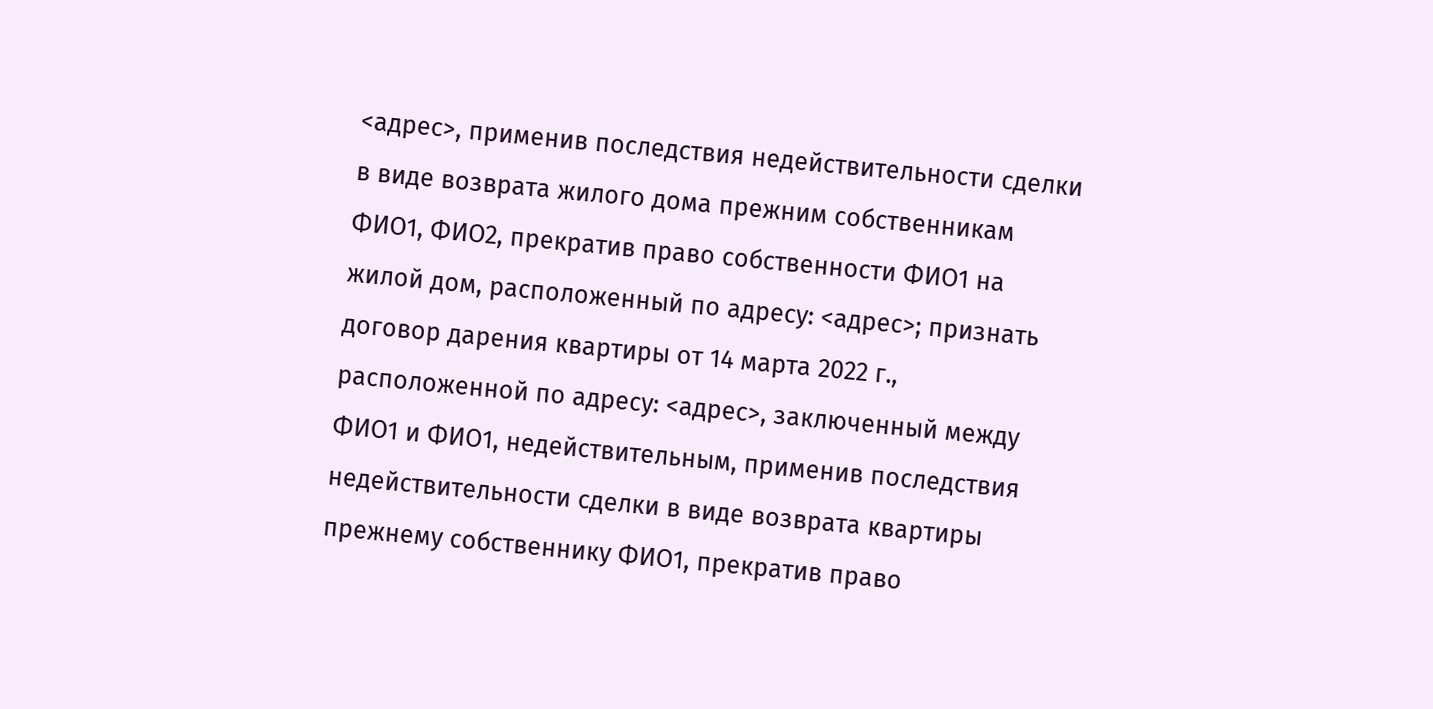<адрес>, применив последствия недействительности сделки в виде возврата жилого дома прежним собственникам ФИО1, ФИО2, прекратив право собственности ФИО1 на жилой дом, расположенный по адресу: <адрес>; признать договор дарения квартиры от 14 марта 2022 г., расположенной по адресу: <адрес>, заключенный между ФИО1 и ФИО1, недействительным, применив последствия недействительности сделки в виде возврата квартиры прежнему собственнику ФИО1, прекратив право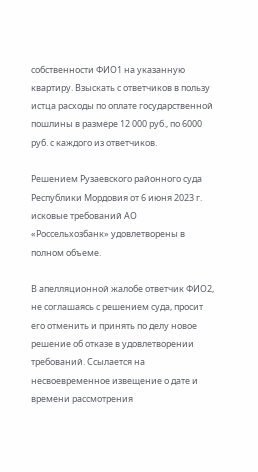собственности ФИО1 на указанную квартиру. Взыскать с ответчиков в пользу истца расходы по оплате государственной пошлины в размере 12 000 руб., по 6000 руб. с каждого из ответчиков.

Решением Рузаевского районного суда Республики Мордовия от 6 июня 2023 г. исковые требований АО «Россельхозбанк» удовлетворены в полном объеме.

В апелляционной жалобе ответчик ФИО2, не соглашаясь с решением суда, просит его отменить и принять по делу новое решение об отказе в удовлетворении требований. Ссылается на несвоевременное извещение о дате и времени рассмотрения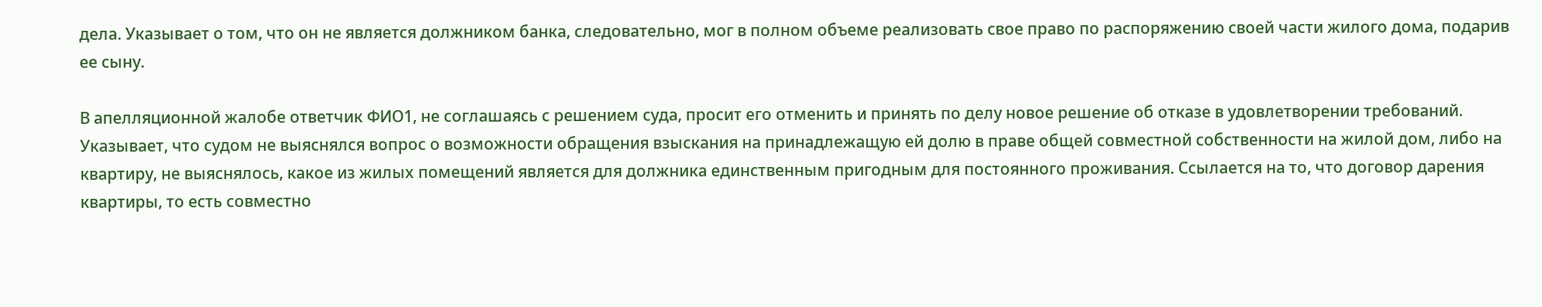дела. Указывает о том, что он не является должником банка, следовательно, мог в полном объеме реализовать свое право по распоряжению своей части жилого дома, подарив ее сыну.

В апелляционной жалобе ответчик ФИО1, не соглашаясь с решением суда, просит его отменить и принять по делу новое решение об отказе в удовлетворении требований. Указывает, что судом не выяснялся вопрос о возможности обращения взыскания на принадлежащую ей долю в праве общей совместной собственности на жилой дом, либо на квартиру, не выяснялось, какое из жилых помещений является для должника единственным пригодным для постоянного проживания. Ссылается на то, что договор дарения квартиры, то есть совместно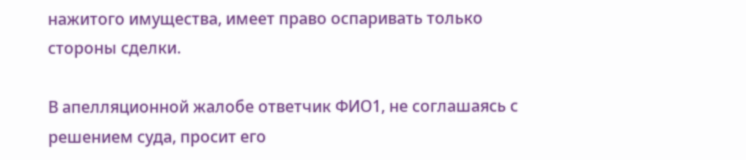нажитого имущества, имеет право оспаривать только стороны сделки.

В апелляционной жалобе ответчик ФИО1, не соглашаясь с решением суда, просит его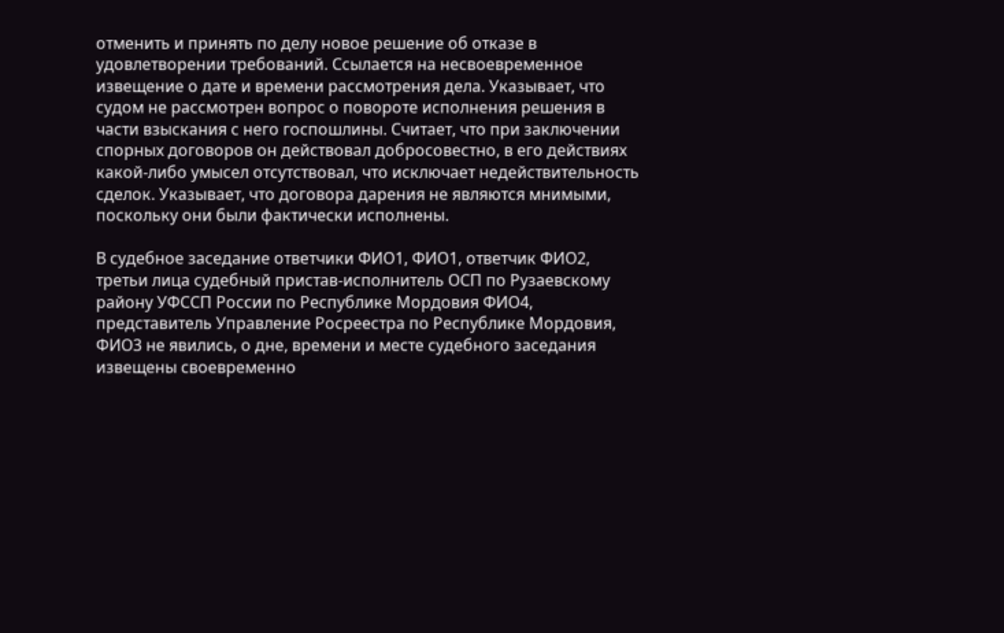отменить и принять по делу новое решение об отказе в удовлетворении требований. Ссылается на несвоевременное извещение о дате и времени рассмотрения дела. Указывает, что судом не рассмотрен вопрос о повороте исполнения решения в части взыскания с него госпошлины. Считает, что при заключении спорных договоров он действовал добросовестно, в его действиях какой-либо умысел отсутствовал, что исключает недействительность сделок. Указывает, что договора дарения не являются мнимыми, поскольку они были фактически исполнены.

В судебное заседание ответчики ФИО1, ФИО1, ответчик ФИО2, третьи лица судебный пристав-исполнитель ОСП по Рузаевскому району УФССП России по Республике Мордовия ФИО4, представитель Управление Росреестра по Республике Мордовия, ФИО3 не явились, о дне, времени и месте судебного заседания извещены своевременно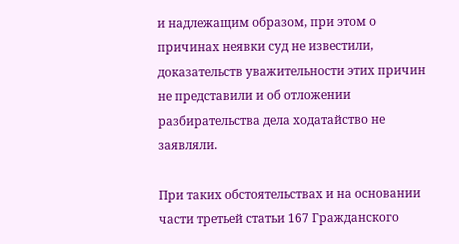и надлежащим образом, при этом о причинах неявки суд не известили, доказательств уважительности этих причин не представили и об отложении разбирательства дела ходатайство не заявляли.

При таких обстоятельствах и на основании части третьей статьи 167 Гражданского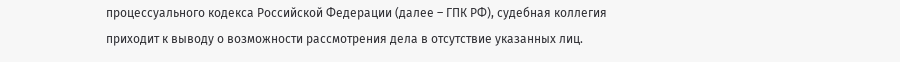процессуального кодекса Российской Федерации (далее – ГПК РФ), судебная коллегия приходит к выводу о возможности рассмотрения дела в отсутствие указанных лиц.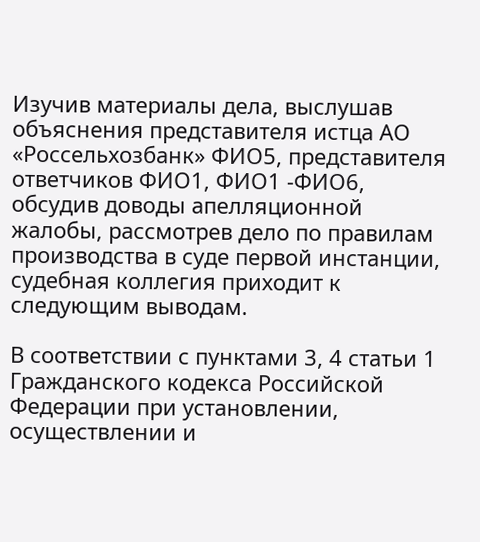Изучив материалы дела, выслушав объяснения представителя истца АО «Россельхозбанк» ФИО5, представителя ответчиков ФИО1, ФИО1 -ФИО6, обсудив доводы апелляционной жалобы, рассмотрев дело по правилам производства в суде первой инстанции, судебная коллегия приходит к следующим выводам.

В соответствии с пунктами 3, 4 статьи 1 Гражданского кодекса Российской Федерации при установлении, осуществлении и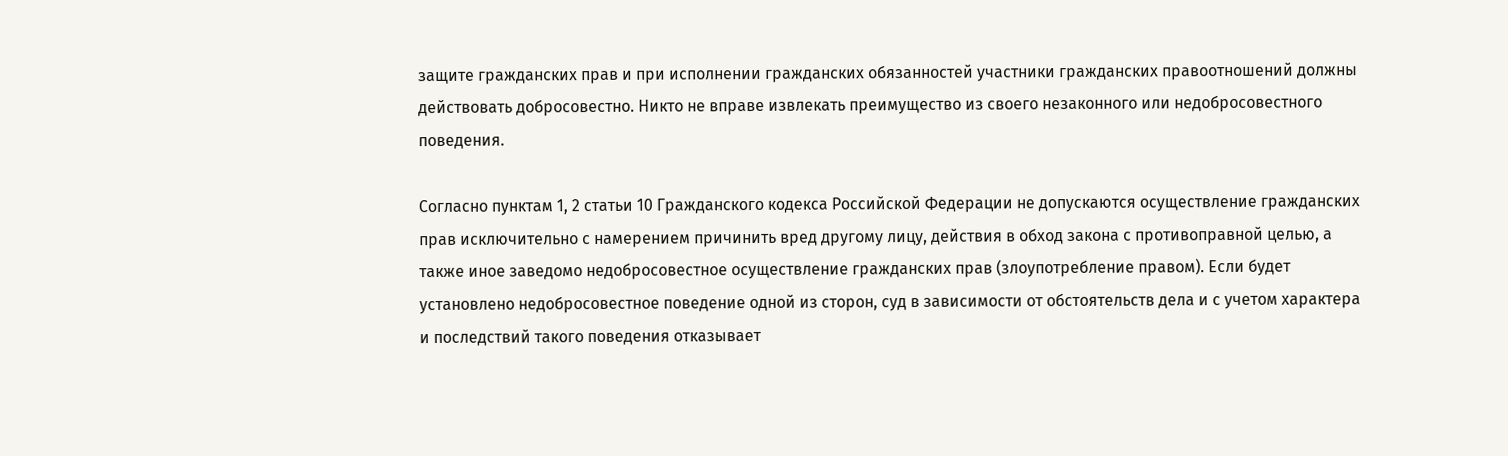защите гражданских прав и при исполнении гражданских обязанностей участники гражданских правоотношений должны действовать добросовестно. Никто не вправе извлекать преимущество из своего незаконного или недобросовестного поведения.

Согласно пунктам 1, 2 статьи 10 Гражданского кодекса Российской Федерации не допускаются осуществление гражданских прав исключительно с намерением причинить вред другому лицу, действия в обход закона с противоправной целью, а также иное заведомо недобросовестное осуществление гражданских прав (злоупотребление правом). Если будет установлено недобросовестное поведение одной из сторон, суд в зависимости от обстоятельств дела и с учетом характера и последствий такого поведения отказывает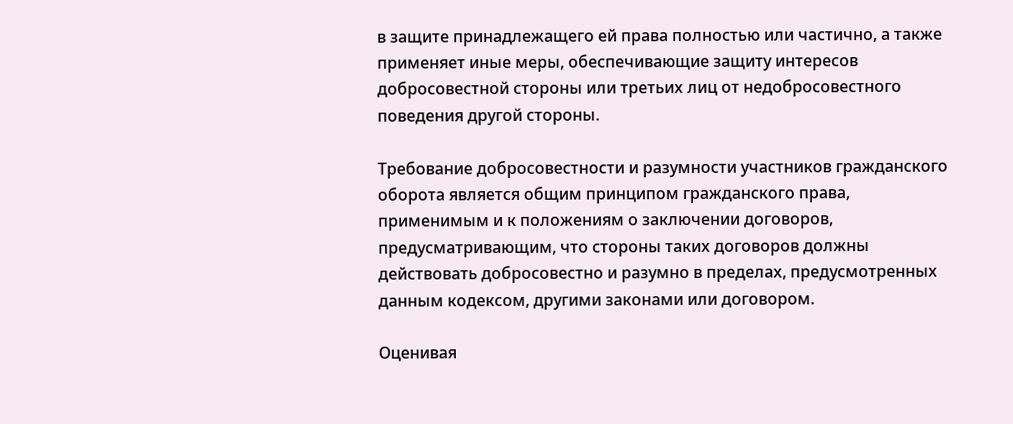в защите принадлежащего ей права полностью или частично, а также применяет иные меры, обеспечивающие защиту интересов добросовестной стороны или третьих лиц от недобросовестного поведения другой стороны.

Требование добросовестности и разумности участников гражданского оборота является общим принципом гражданского права, применимым и к положениям о заключении договоров, предусматривающим, что стороны таких договоров должны действовать добросовестно и разумно в пределах, предусмотренных данным кодексом, другими законами или договором.

Оценивая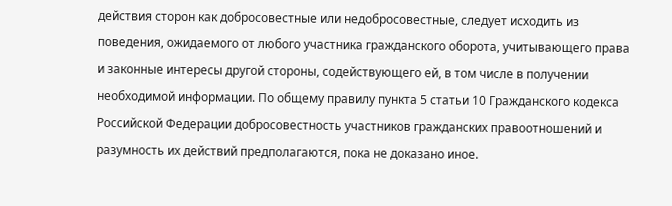действия сторон как добросовестные или недобросовестные, следует исходить из поведения, ожидаемого от любого участника гражданского оборота, учитывающего права и законные интересы другой стороны, содействующего ей, в том числе в получении необходимой информации. По общему правилу пункта 5 статьи 10 Гражданского кодекса Российской Федерации добросовестность участников гражданских правоотношений и разумность их действий предполагаются, пока не доказано иное.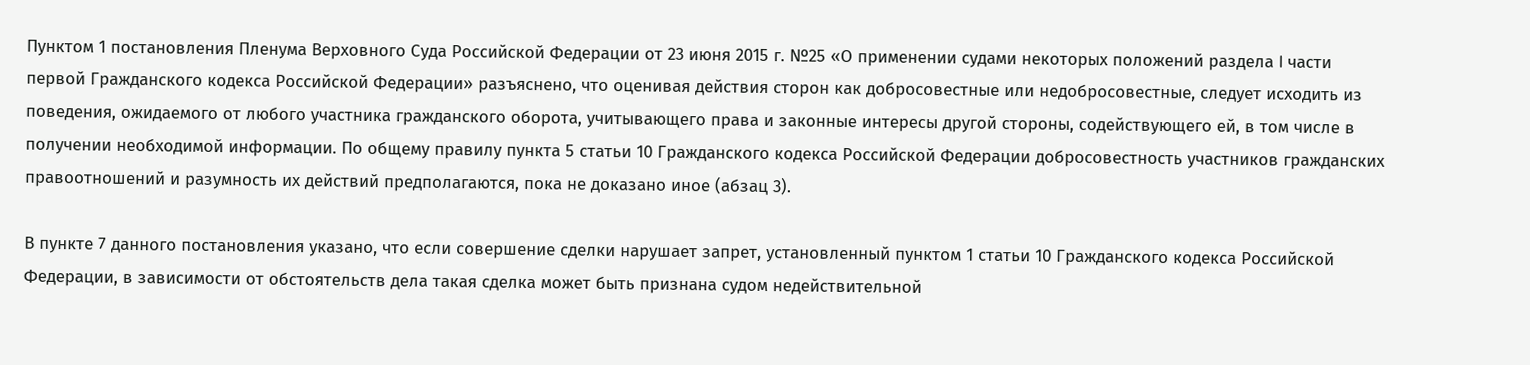Пунктом 1 постановления Пленума Верховного Суда Российской Федерации от 23 июня 2015 г. №25 «О применении судами некоторых положений раздела I части первой Гражданского кодекса Российской Федерации» разъяснено, что оценивая действия сторон как добросовестные или недобросовестные, следует исходить из поведения, ожидаемого от любого участника гражданского оборота, учитывающего права и законные интересы другой стороны, содействующего ей, в том числе в получении необходимой информации. По общему правилу пункта 5 статьи 10 Гражданского кодекса Российской Федерации добросовестность участников гражданских правоотношений и разумность их действий предполагаются, пока не доказано иное (абзац 3).

В пункте 7 данного постановления указано, что если совершение сделки нарушает запрет, установленный пунктом 1 статьи 10 Гражданского кодекса Российской Федерации, в зависимости от обстоятельств дела такая сделка может быть признана судом недействительной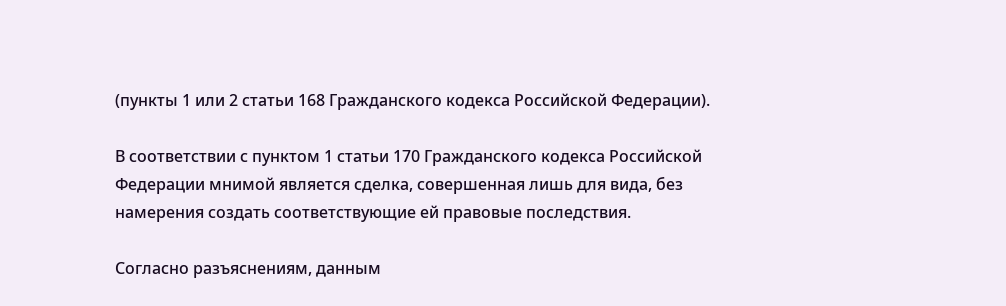(пункты 1 или 2 статьи 168 Гражданского кодекса Российской Федерации).

В соответствии с пунктом 1 статьи 170 Гражданского кодекса Российской Федерации мнимой является сделка, совершенная лишь для вида, без намерения создать соответствующие ей правовые последствия.

Согласно разъяснениям, данным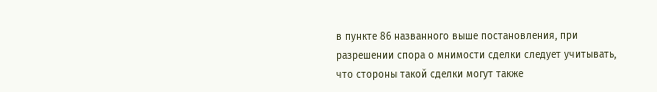в пункте 86 названного выше постановления, при разрешении спора о мнимости сделки следует учитывать, что стороны такой сделки могут также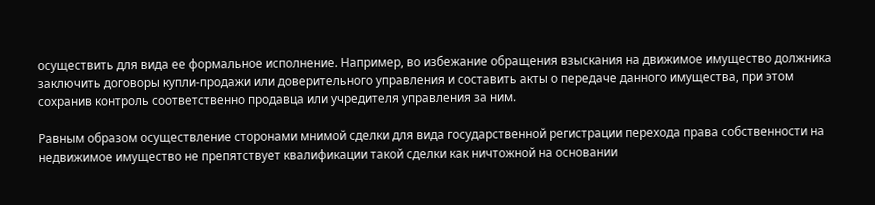осуществить для вида ее формальное исполнение. Например, во избежание обращения взыскания на движимое имущество должника заключить договоры купли-продажи или доверительного управления и составить акты о передаче данного имущества, при этом сохранив контроль соответственно продавца или учредителя управления за ним.

Равным образом осуществление сторонами мнимой сделки для вида государственной регистрации перехода права собственности на недвижимое имущество не препятствует квалификации такой сделки как ничтожной на основании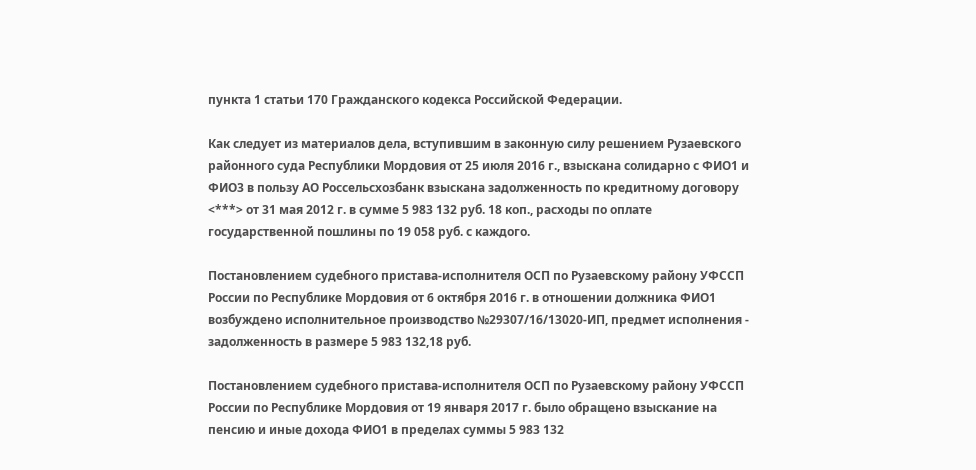пункта 1 статьи 170 Гражданского кодекса Российской Федерации.

Как следует из материалов дела, вступившим в законную силу решением Рузаевского районного суда Республики Мордовия от 25 июля 2016 г., взыскана солидарно с ФИО1 и ФИО3 в пользу АО Россельсхозбанк взыскана задолженность по кредитному договору <***> от 31 мая 2012 г. в сумме 5 983 132 руб. 18 коп., расходы по оплате государственной пошлины по 19 058 руб. с каждого.

Постановлением судебного пристава-исполнителя ОСП по Рузаевскому району УФССП России по Республике Мордовия от 6 октября 2016 г. в отношении должника ФИО1 возбуждено исполнительное производство №29307/16/13020-ИП, предмет исполнения - задолженность в размере 5 983 132,18 руб.

Постановлением судебного пристава-исполнителя ОСП по Рузаевскому району УФССП России по Республике Мордовия от 19 января 2017 г. было обращено взыскание на пенсию и иные дохода ФИО1 в пределах суммы 5 983 132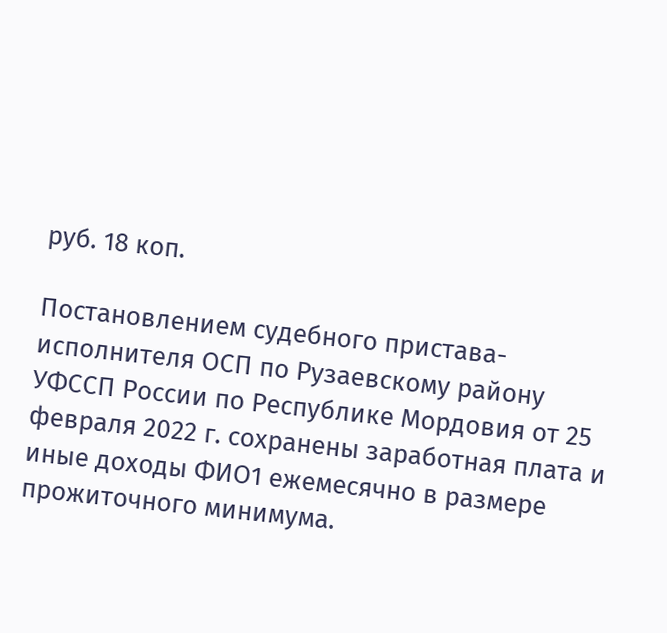руб. 18 коп.

Постановлением судебного пристава-исполнителя ОСП по Рузаевскому району УФССП России по Республике Мордовия от 25 февраля 2022 г. сохранены заработная плата и иные доходы ФИО1 ежемесячно в размере прожиточного минимума.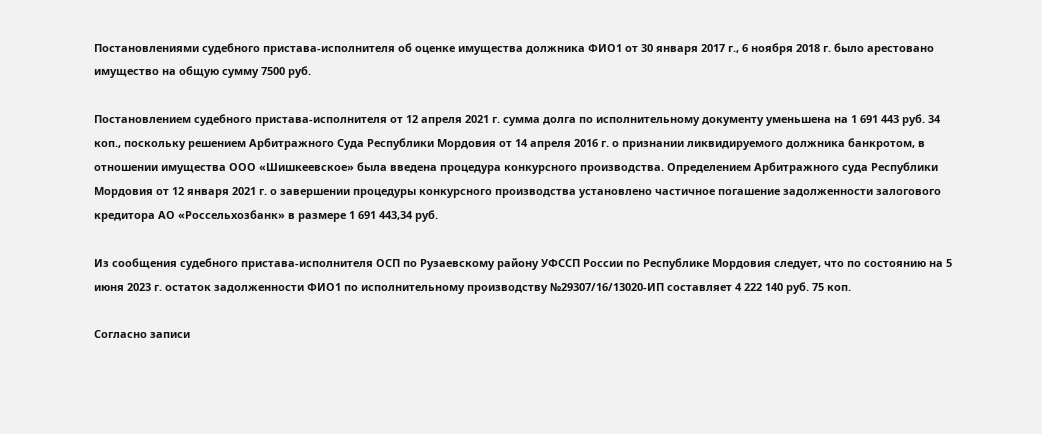Постановлениями судебного пристава-исполнителя об оценке имущества должника ФИО1 от 30 января 2017 г., 6 ноября 2018 г. было арестовано имущество на общую сумму 7500 руб.

Постановлением судебного пристава-исполнителя от 12 апреля 2021 г. сумма долга по исполнительному документу уменьшена на 1 691 443 руб. 34 коп., поскольку решением Арбитражного Суда Республики Мордовия от 14 апреля 2016 г. о признании ликвидируемого должника банкротом, в отношении имущества ООО «Шишкеевское» была введена процедура конкурсного производства. Определением Арбитражного суда Республики Мордовия от 12 января 2021 г. о завершении процедуры конкурсного производства установлено частичное погашение задолженности залогового кредитора АО «Россельхозбанк» в размере 1 691 443,34 руб.

Из сообщения судебного пристава-исполнителя ОСП по Рузаевскому району УФССП России по Республике Мордовия следует, что по состоянию на 5 июня 2023 г. остаток задолженности ФИО1 по исполнительному производству №29307/16/13020-ИП составляет 4 222 140 руб. 75 коп.

Согласно записи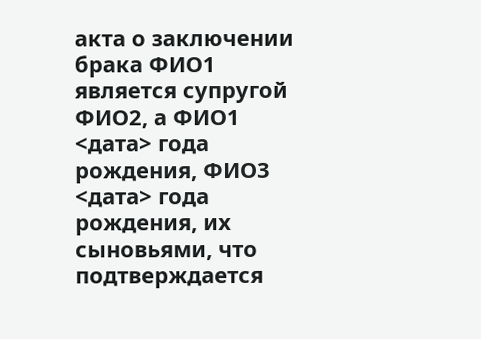акта о заключении брака ФИО1 является супругой ФИО2, а ФИО1 <дата> года рождения, ФИО3 <дата> года рождения, их сыновьями, что подтверждается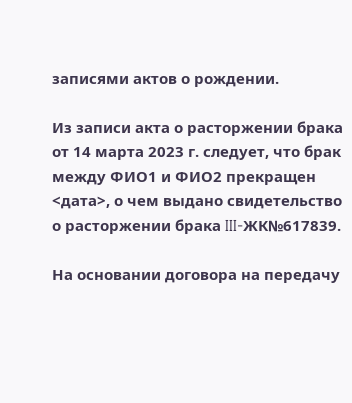записями актов о рождении.

Из записи акта о расторжении брака от 14 марта 2023 г. следует, что брак между ФИО1 и ФИО2 прекращен <дата>, о чем выдано свидетельство о расторжении брака III-ЖК№617839.

На основании договора на передачу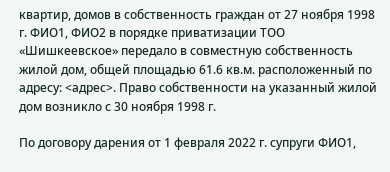квартир, домов в собственность граждан от 27 ноября 1998 г. ФИО1, ФИО2 в порядке приватизации ТОО «Шишкеевское» передало в совместную собственность жилой дом, общей площадью 61.6 кв.м. расположенный по адресу: <адрес>. Право собственности на указанный жилой дом возникло с 30 ноября 1998 г.

По договору дарения от 1 февраля 2022 г. супруги ФИО1,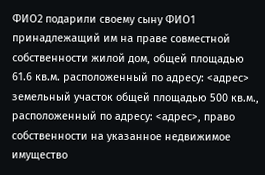ФИО2 подарили своему сыну ФИО1 принадлежащий им на праве совместной собственности жилой дом, общей площадью 61.6 кв.м. расположенный по адресу: <адрес> земельный участок общей площадью 500 кв.м., расположенный по адресу: <адрес>, право собственности на указанное недвижимое имущество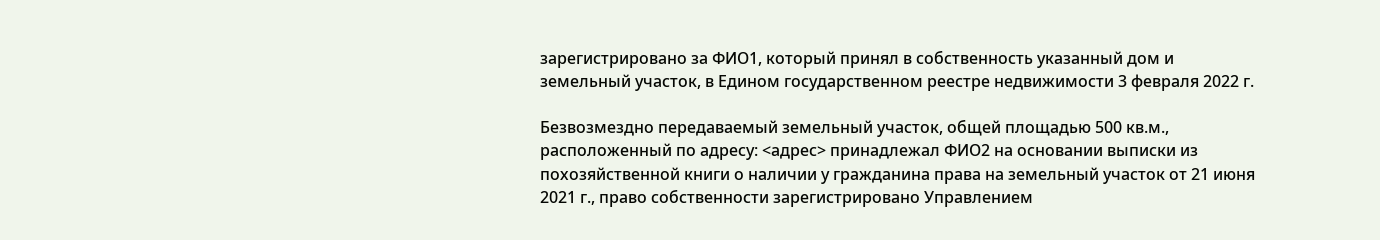зарегистрировано за ФИО1, который принял в собственность указанный дом и земельный участок, в Едином государственном реестре недвижимости 3 февраля 2022 г.

Безвозмездно передаваемый земельный участок, общей площадью 500 кв.м., расположенный по адресу: <адрес> принадлежал ФИО2 на основании выписки из похозяйственной книги о наличии у гражданина права на земельный участок от 21 июня 2021 г., право собственности зарегистрировано Управлением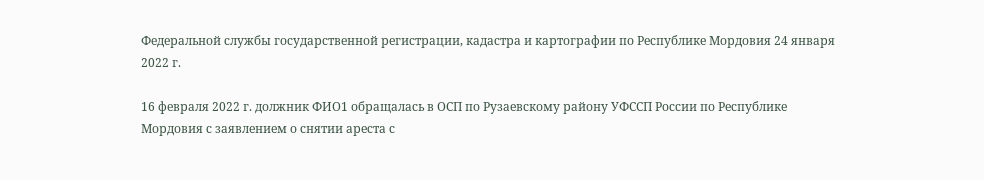Федеральной службы государственной регистрации, кадастра и картографии по Республике Мордовия 24 января 2022 г.

16 февраля 2022 г. должник ФИО1 обращалась в ОСП по Рузаевскому району УФССП России по Республике Мордовия с заявлением о снятии ареста с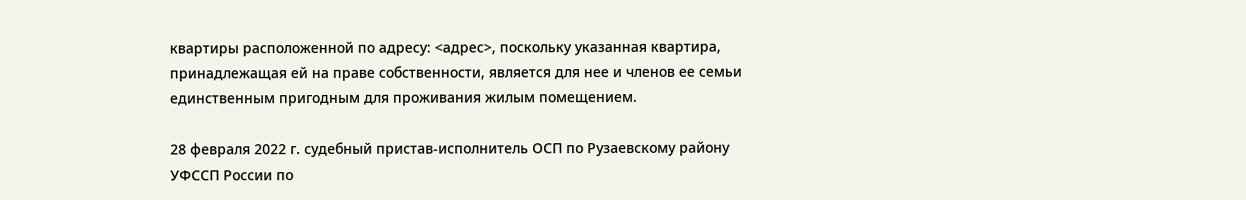квартиры расположенной по адресу: <адрес>, поскольку указанная квартира, принадлежащая ей на праве собственности, является для нее и членов ее семьи единственным пригодным для проживания жилым помещением.

28 февраля 2022 г. судебный пристав-исполнитель ОСП по Рузаевскому району УФССП России по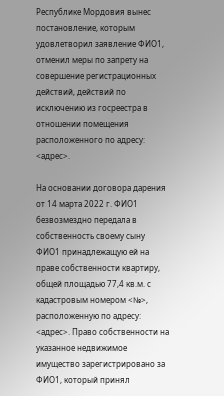Республике Мордовия вынес постановление, которым удовлетворил заявление ФИО1, отменил меры по запрету на совершение регистрационных действий, действий по исключению из госреестра в отношении помещения расположенного по адресу: <адрес>.

На основании договора дарения от 14 марта 2022 г. ФИО1 безвозмездно передала в собственность своему сыну ФИО1 принадлежащую ей на праве собственности квартиру, общей площадью 77,4 кв.м. с кадастровым номером <№>, расположенную по адресу: <адрес>. Право собственности на указанное недвижимое имущество зарегистрировано за ФИО1, который принял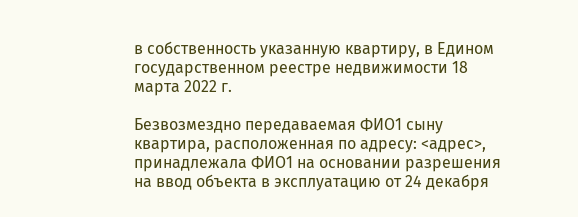в собственность указанную квартиру, в Едином государственном реестре недвижимости 18 марта 2022 г.

Безвозмездно передаваемая ФИО1 сыну квартира, расположенная по адресу: <адрес>, принадлежала ФИО1 на основании разрешения на ввод объекта в эксплуатацию от 24 декабря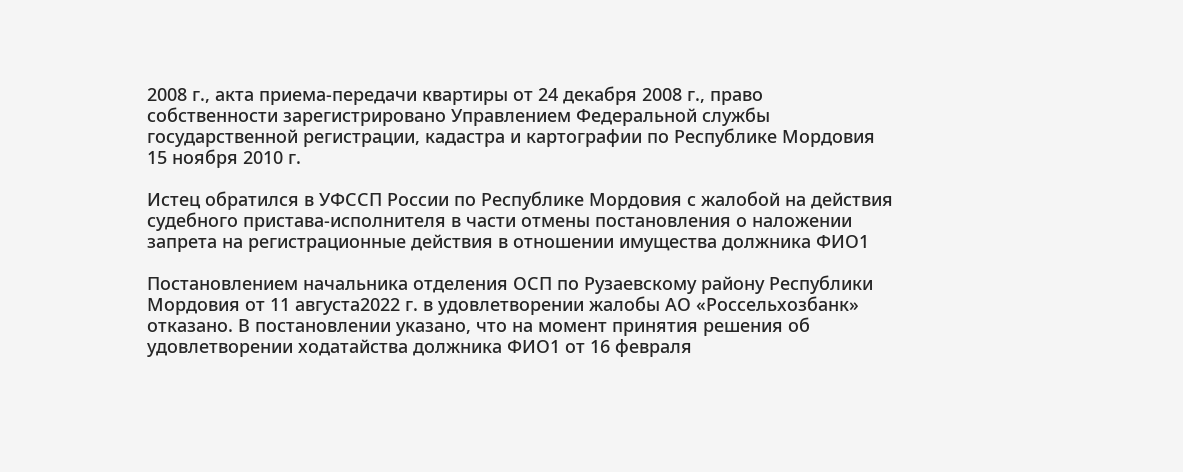2008 г., акта приема-передачи квартиры от 24 декабря 2008 г., право собственности зарегистрировано Управлением Федеральной службы государственной регистрации, кадастра и картографии по Республике Мордовия 15 ноября 2010 г.

Истец обратился в УФССП России по Республике Мордовия с жалобой на действия судебного пристава-исполнителя в части отмены постановления о наложении запрета на регистрационные действия в отношении имущества должника ФИО1

Постановлением начальника отделения ОСП по Рузаевскому району Республики Мордовия от 11 августа2022 г. в удовлетворении жалобы АО «Россельхозбанк» отказано. В постановлении указано, что на момент принятия решения об удовлетворении ходатайства должника ФИО1 от 16 февраля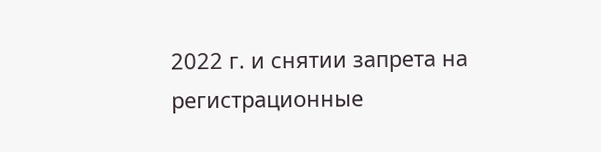2022 г. и снятии запрета на регистрационные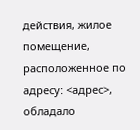действия, жилое помещение, расположенное по адресу: <адрес>, обладало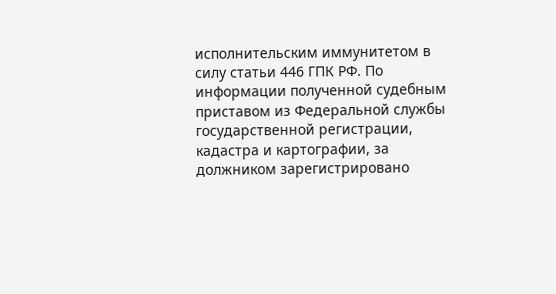исполнительским иммунитетом в силу статьи 446 ГПК РФ. По информации полученной судебным приставом из Федеральной службы государственной регистрации, кадастра и картографии, за должником зарегистрировано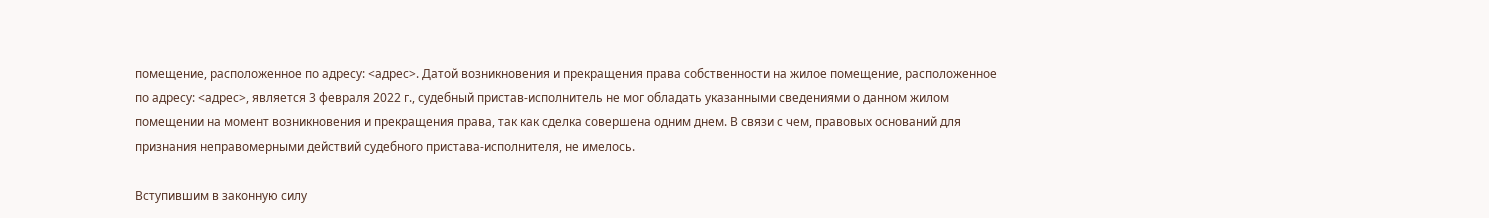помещение, расположенное по адресу: <адрес>. Датой возникновения и прекращения права собственности на жилое помещение, расположенное по адресу: <адрес>, является 3 февраля 2022 г., судебный пристав-исполнитель не мог обладать указанными сведениями о данном жилом помещении на момент возникновения и прекращения права, так как сделка совершена одним днем. В связи с чем, правовых оснований для признания неправомерными действий судебного пристава-исполнителя, не имелось.

Вступившим в законную силу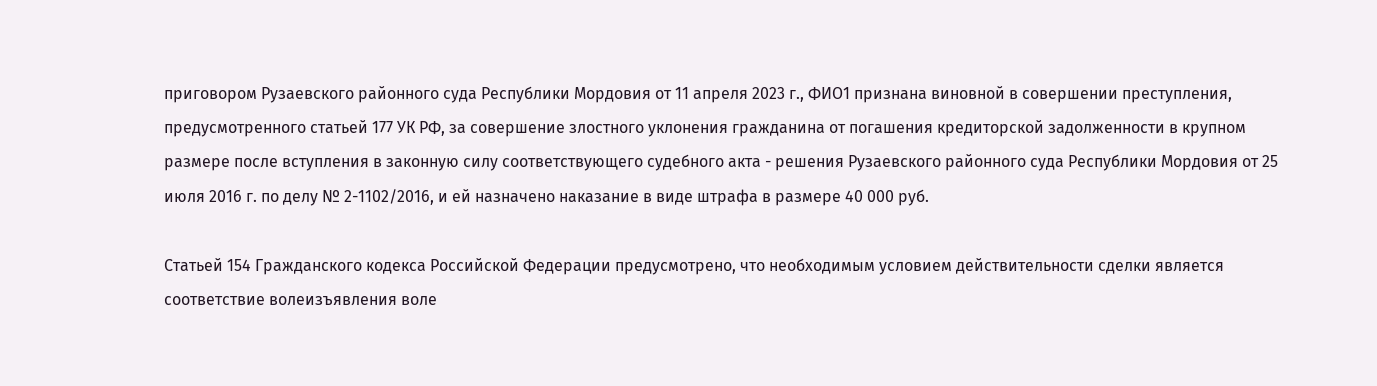приговором Рузаевского районного суда Республики Мордовия от 11 апреля 2023 г., ФИО1 признана виновной в совершении преступления, предусмотренного статьей 177 УК РФ, за совершение злостного уклонения гражданина от погашения кредиторской задолженности в крупном размере после вступления в законную силу соответствующего судебного акта - решения Рузаевского районного суда Республики Мордовия от 25 июля 2016 г. по делу № 2-1102/2016, и ей назначено наказание в виде штрафа в размере 40 000 руб.

Статьей 154 Гражданского кодекса Российской Федерации предусмотрено, что необходимым условием действительности сделки является соответствие волеизъявления воле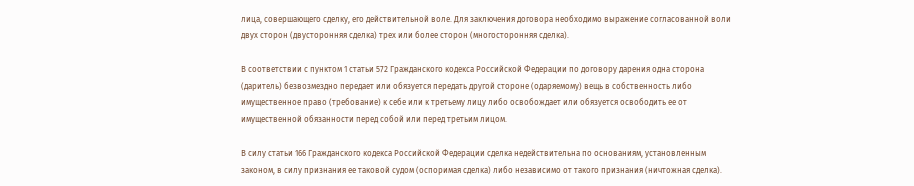лица, совершающего сделку, его действительной воле. Для заключения договора необходимо выражение согласованной воли двух сторон (двусторонняя сделка) трех или более сторон (многосторонняя сделка).

В соответствии с пунктом 1 статьи 572 Гражданского кодекса Российской Федерации по договору дарения одна сторона (даритель) безвозмездно передает или обязуется передать другой стороне (одаряемому) вещь в собственность либо имущественное право (требование) к себе или к третьему лицу либо освобождает или обязуется освободить ее от имущественной обязанности перед собой или перед третьим лицом.

В силу статьи 166 Гражданского кодекса Российской Федерации сделка недействительна по основаниям, установленным законом, в силу признания ее таковой судом (оспоримая сделка) либо независимо от такого признания (ничтожная сделка).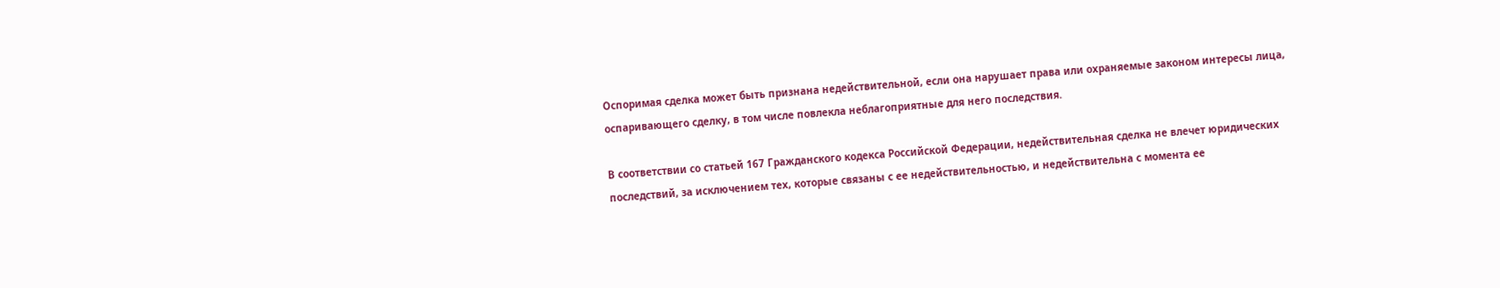Оспоримая сделка может быть признана недействительной, если она нарушает права или охраняемые законом интересы лица, оспаривающего сделку, в том числе повлекла неблагоприятные для него последствия.

В соответствии со статьей 167 Гражданского кодекса Российской Федерации, недействительная сделка не влечет юридических последствий, за исключением тех, которые связаны с ее недействительностью, и недействительна с момента ее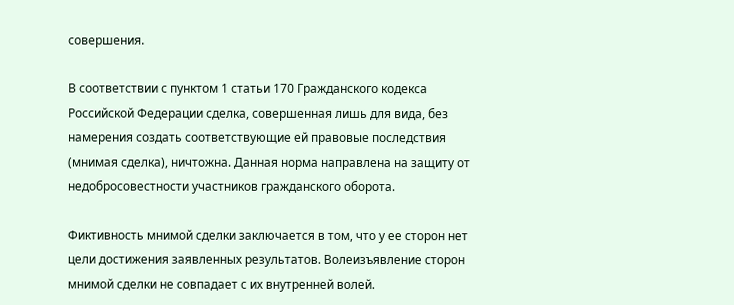совершения.

В соответствии с пунктом 1 статьи 170 Гражданского кодекса Российской Федерации сделка, совершенная лишь для вида, без намерения создать соответствующие ей правовые последствия (мнимая сделка), ничтожна. Данная норма направлена на защиту от недобросовестности участников гражданского оборота.

Фиктивность мнимой сделки заключается в том, что у ее сторон нет цели достижения заявленных результатов. Волеизъявление сторон мнимой сделки не совпадает с их внутренней волей.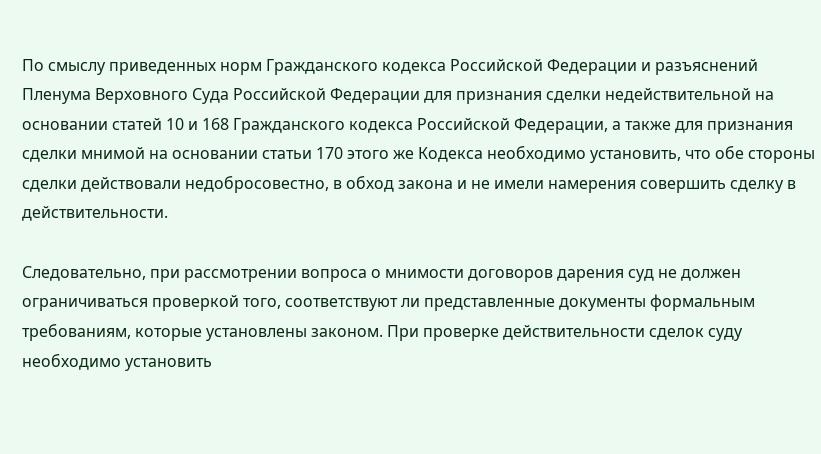По смыслу приведенных норм Гражданского кодекса Российской Федерации и разъяснений Пленума Верховного Суда Российской Федерации для признания сделки недействительной на основании статей 10 и 168 Гражданского кодекса Российской Федерации, а также для признания сделки мнимой на основании статьи 170 этого же Кодекса необходимо установить, что обе стороны сделки действовали недобросовестно, в обход закона и не имели намерения совершить сделку в действительности.

Следовательно, при рассмотрении вопроса о мнимости договоров дарения суд не должен ограничиваться проверкой того, соответствуют ли представленные документы формальным требованиям, которые установлены законом. При проверке действительности сделок суду необходимо установить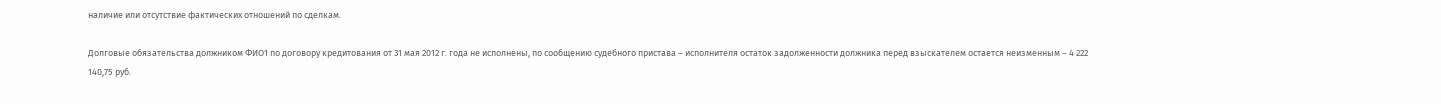наличие или отсутствие фактических отношений по сделкам.

Долговые обязательства должником ФИО1 по договору кредитования от 31 мая 2012 г. года не исполнены, по сообщению судебного пристава – исполнителя остаток задолженности должника перед взыскателем остается неизменным – 4 222 140,75 руб.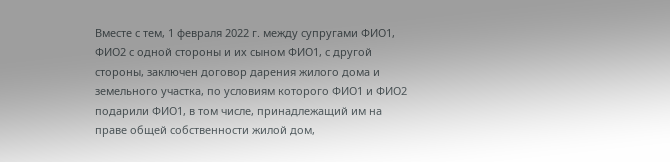Вместе с тем, 1 февраля 2022 г. между супругами ФИО1, ФИО2 с одной стороны и их сыном ФИО1, с другой стороны, заключен договор дарения жилого дома и земельного участка, по условиям которого ФИО1 и ФИО2 подарили ФИО1, в том числе, принадлежащий им на праве общей собственности жилой дом,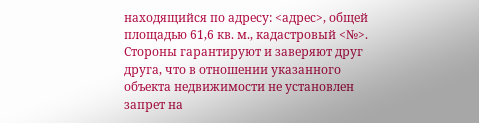находящийся по адресу: <адрес>, общей площадью 61,6 кв. м., кадастровый <№>. Стороны гарантируют и заверяют друг друга, что в отношении указанного объекта недвижимости не установлен запрет на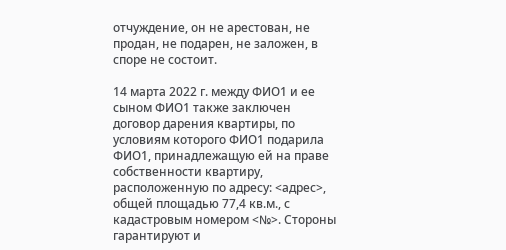отчуждение, он не арестован, не продан, не подарен, не заложен, в споре не состоит.

14 марта 2022 г. между ФИО1 и ее сыном ФИО1 также заключен договор дарения квартиры, по условиям которого ФИО1 подарила ФИО1, принадлежащую ей на праве собственности квартиру, расположенную по адресу: <адрес>, общей площадью 77,4 кв.м., с кадастровым номером <№>. Стороны гарантируют и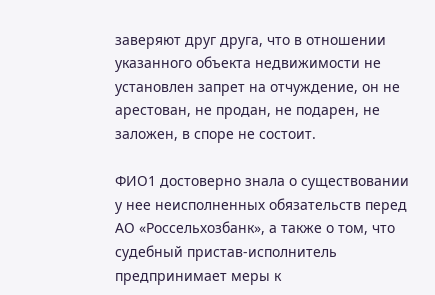заверяют друг друга, что в отношении указанного объекта недвижимости не установлен запрет на отчуждение, он не арестован, не продан, не подарен, не заложен, в споре не состоит.

ФИО1 достоверно знала о существовании у нее неисполненных обязательств перед АО «Россельхозбанк», а также о том, что судебный пристав-исполнитель предпринимает меры к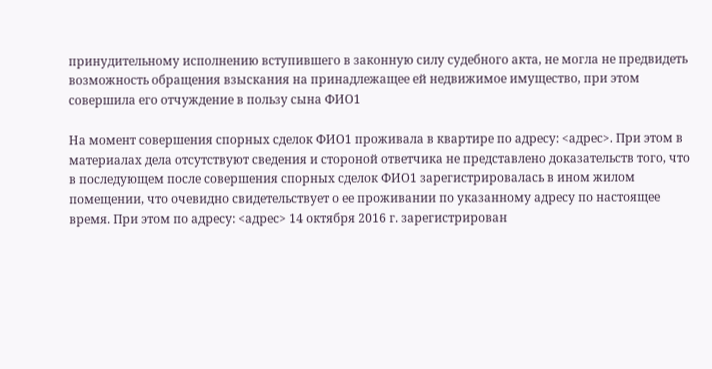принудительному исполнению вступившего в законную силу судебного акта, не могла не предвидеть возможность обращения взыскания на принадлежащее ей недвижимое имущество, при этом совершила его отчуждение в пользу сына ФИО1

На момент совершения спорных сделок ФИО1 проживала в квартире по адресу: <адрес>. При этом в материалах дела отсутствуют сведения и стороной ответчика не представлено доказательств того, что в последующем после совершения спорных сделок ФИО1 зарегистрировалась в ином жилом помещении, что очевидно свидетельствует о ее проживании по указанному адресу по настоящее время. При этом по адресу: <адрес> 14 октября 2016 г. зарегистрирован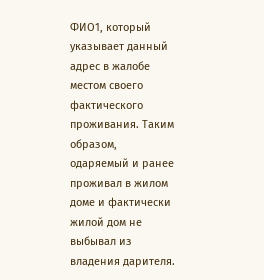ФИО1, который указывает данный адрес в жалобе местом своего фактического проживания. Таким образом, одаряемый и ранее проживал в жилом доме и фактически жилой дом не выбывал из владения дарителя.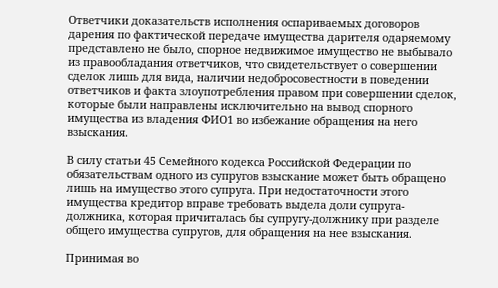Ответчики доказательств исполнения оспариваемых договоров дарения по фактической передаче имущества дарителя одаряемому представлено не было, спорное недвижимое имущество не выбывало из правообладания ответчиков, что свидетельствует о совершении сделок лишь для вида, наличии недобросовестности в поведении ответчиков и факта злоупотребления правом при совершении сделок, которые были направлены исключительно на вывод спорного имущества из владения ФИО1 во избежание обращения на него взыскания.

В силу статьи 45 Семейного кодекса Российской Федерации по обязательствам одного из супругов взыскание может быть обращено лишь на имущество этого супруга. При недостаточности этого имущества кредитор вправе требовать выдела доли супруга-должника, которая причиталась бы супругу-должнику при разделе общего имущества супругов, для обращения на нее взыскания.

Принимая во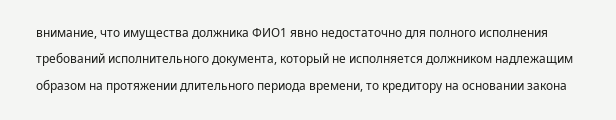внимание, что имущества должника ФИО1 явно недостаточно для полного исполнения требований исполнительного документа, который не исполняется должником надлежащим образом на протяжении длительного периода времени, то кредитору на основании закона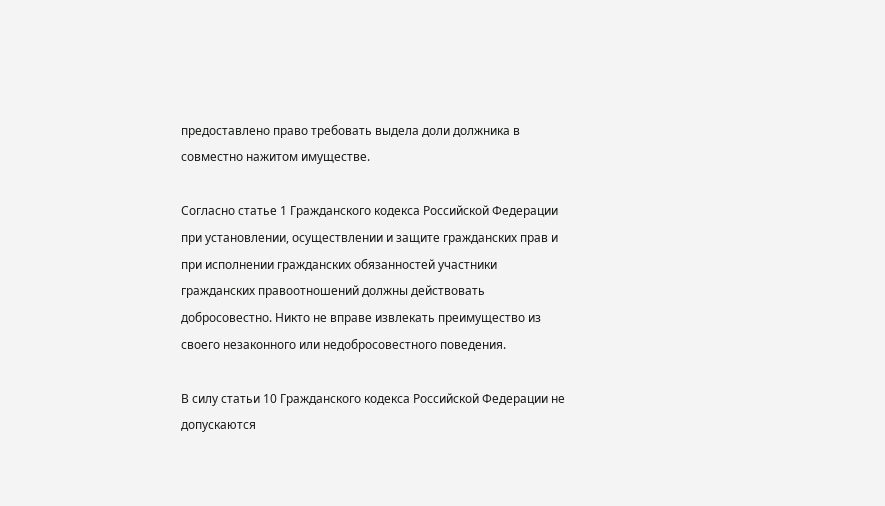предоставлено право требовать выдела доли должника в совместно нажитом имуществе.

Согласно статье 1 Гражданского кодекса Российской Федерации при установлении, осуществлении и защите гражданских прав и при исполнении гражданских обязанностей участники гражданских правоотношений должны действовать добросовестно. Никто не вправе извлекать преимущество из своего незаконного или недобросовестного поведения.

В силу статьи 10 Гражданского кодекса Российской Федерации не допускаются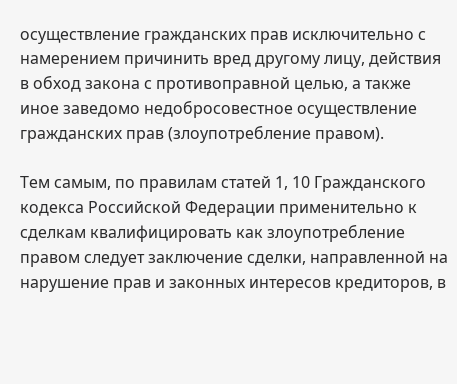осуществление гражданских прав исключительно с намерением причинить вред другому лицу, действия в обход закона с противоправной целью, а также иное заведомо недобросовестное осуществление гражданских прав (злоупотребление правом).

Тем самым, по правилам статей 1, 10 Гражданского кодекса Российской Федерации применительно к сделкам квалифицировать как злоупотребление правом следует заключение сделки, направленной на нарушение прав и законных интересов кредиторов, в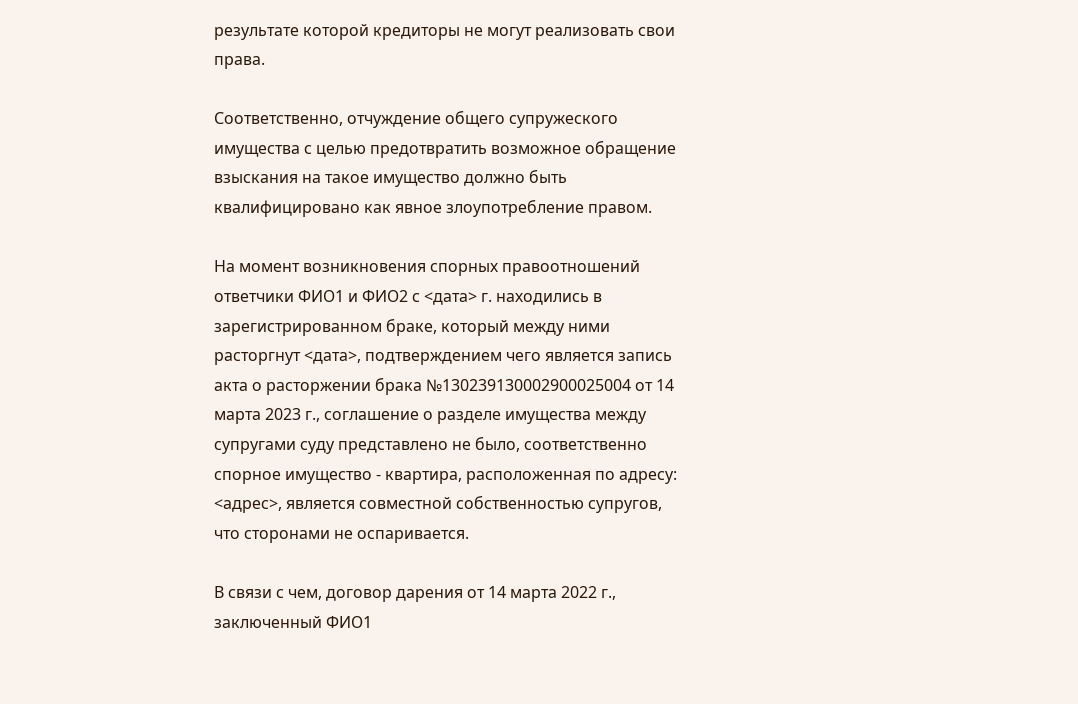результате которой кредиторы не могут реализовать свои права.

Соответственно, отчуждение общего супружеского имущества с целью предотвратить возможное обращение взыскания на такое имущество должно быть квалифицировано как явное злоупотребление правом.

На момент возникновения спорных правоотношений ответчики ФИО1 и ФИО2 с <дата> г. находились в зарегистрированном браке, который между ними расторгнут <дата>, подтверждением чего является запись акта о расторжении брака №130239130002900025004 от 14 марта 2023 г., соглашение о разделе имущества между супругами суду представлено не было, соответственно спорное имущество - квартира, расположенная по адресу: <адрес>, является совместной собственностью супругов, что сторонами не оспаривается.

В связи с чем, договор дарения от 14 марта 2022 г., заключенный ФИО1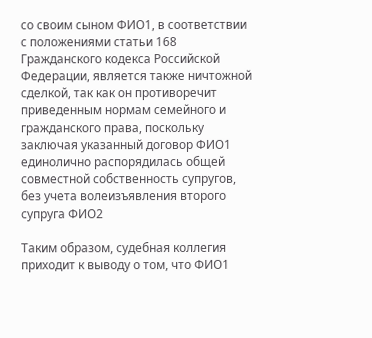со своим сыном ФИО1, в соответствии с положениями статьи 168 Гражданского кодекса Российской Федерации, является также ничтожной сделкой, так как он противоречит приведенным нормам семейного и гражданского права, поскольку заключая указанный договор ФИО1 единолично распорядилась общей совместной собственность супругов, без учета волеизъявления второго супруга ФИО2

Таким образом, судебная коллегия приходит к выводу о том, что ФИО1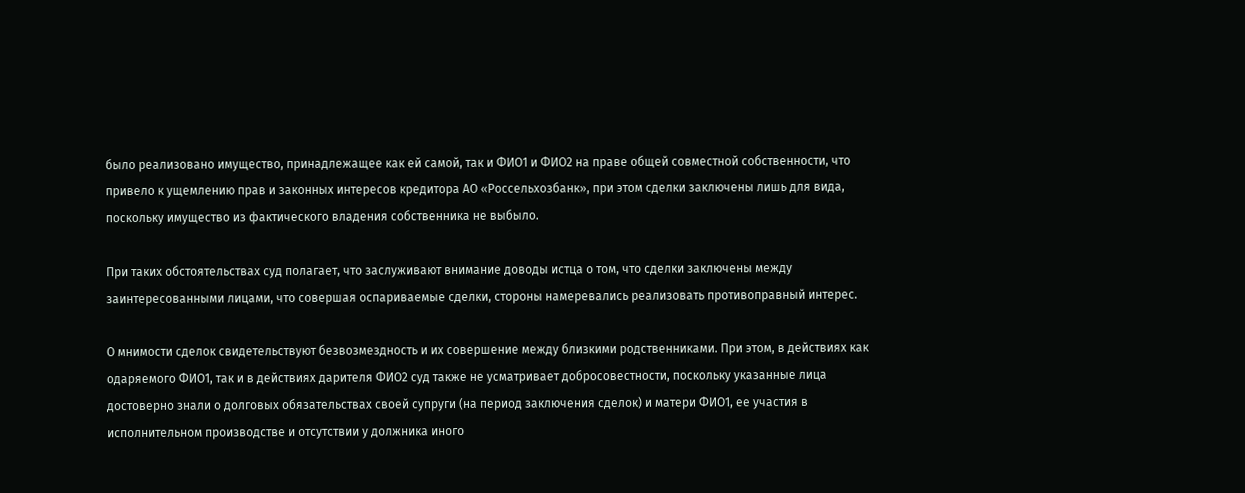было реализовано имущество, принадлежащее как ей самой, так и ФИО1 и ФИО2 на праве общей совместной собственности, что привело к ущемлению прав и законных интересов кредитора АО «Россельхозбанк», при этом сделки заключены лишь для вида, поскольку имущество из фактического владения собственника не выбыло.

При таких обстоятельствах суд полагает, что заслуживают внимание доводы истца о том, что сделки заключены между заинтересованными лицами, что совершая оспариваемые сделки, стороны намеревались реализовать противоправный интерес.

О мнимости сделок свидетельствуют безвозмездность и их совершение между близкими родственниками. При этом, в действиях как одаряемого ФИО1, так и в действиях дарителя ФИО2 суд также не усматривает добросовестности, поскольку указанные лица достоверно знали о долговых обязательствах своей супруги (на период заключения сделок) и матери ФИО1, ее участия в исполнительном производстве и отсутствии у должника иного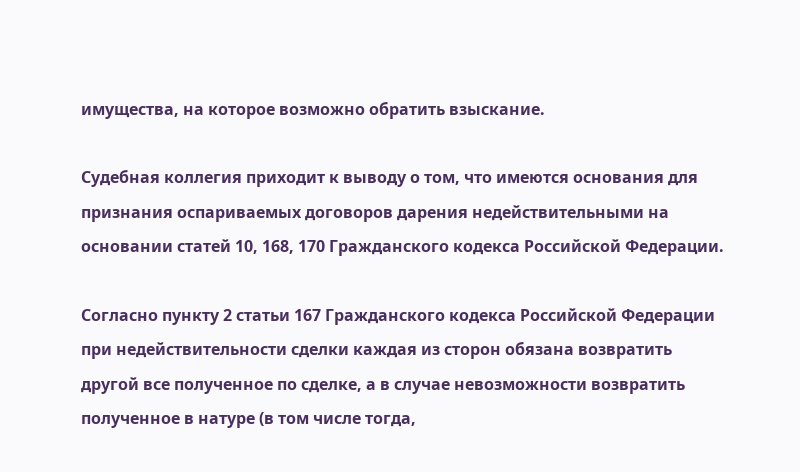имущества, на которое возможно обратить взыскание.

Судебная коллегия приходит к выводу о том, что имеются основания для признания оспариваемых договоров дарения недействительными на основании статей 10, 168, 170 Гражданского кодекса Российской Федерации.

Согласно пункту 2 статьи 167 Гражданского кодекса Российской Федерации при недействительности сделки каждая из сторон обязана возвратить другой все полученное по сделке, а в случае невозможности возвратить полученное в натуре (в том числе тогда,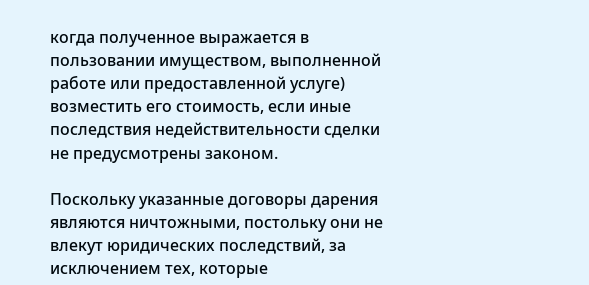когда полученное выражается в пользовании имуществом, выполненной работе или предоставленной услуге) возместить его стоимость, если иные последствия недействительности сделки не предусмотрены законом.

Поскольку указанные договоры дарения являются ничтожными, постольку они не влекут юридических последствий, за исключением тех, которые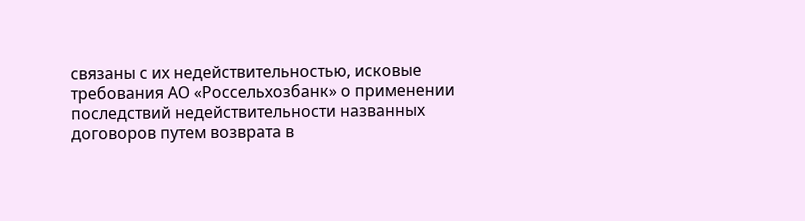связаны с их недействительностью, исковые требования АО «Россельхозбанк» о применении последствий недействительности названных договоров путем возврата в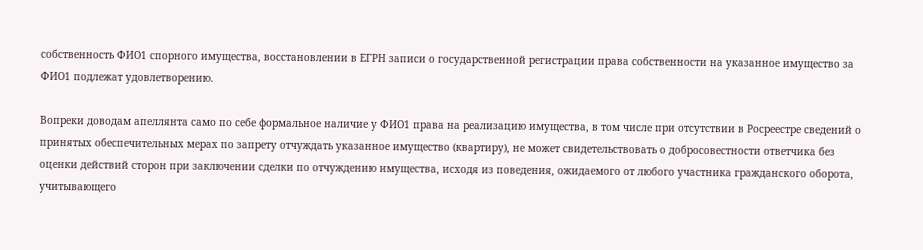собственность ФИО1 спорного имущества, восстановлении в ЕГРН записи о государственной регистрации права собственности на указанное имущество за ФИО1 подлежат удовлетворению.

Вопреки доводам апеллянта само по себе формальное наличие у ФИО1 права на реализацию имущества, в том числе при отсутствии в Росреестре сведений о принятых обеспечительных мерах по запрету отчуждать указанное имущество (квартиру), не может свидетельствовать о добросовестности ответчика без оценки действий сторон при заключении сделки по отчуждению имущества, исходя из поведения, ожидаемого от любого участника гражданского оборота, учитывающего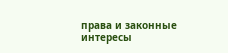права и законные интересы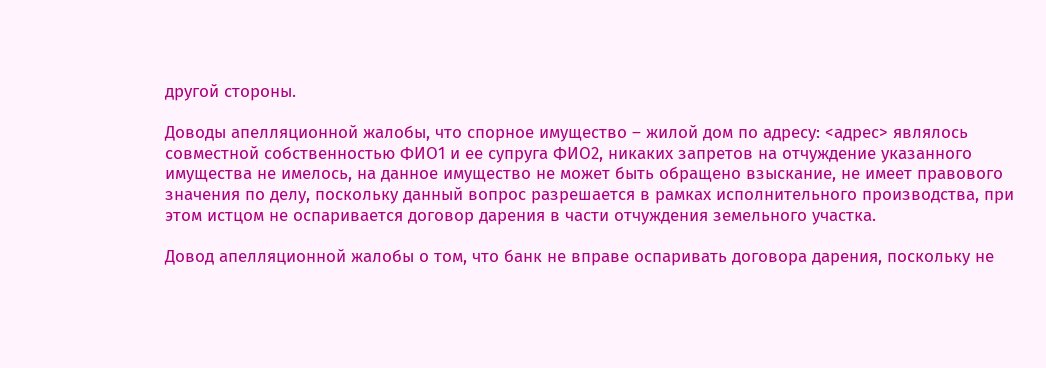другой стороны.

Доводы апелляционной жалобы, что спорное имущество – жилой дом по адресу: <адрес> являлось совместной собственностью ФИО1 и ее супруга ФИО2, никаких запретов на отчуждение указанного имущества не имелось, на данное имущество не может быть обращено взыскание, не имеет правового значения по делу, поскольку данный вопрос разрешается в рамках исполнительного производства, при этом истцом не оспаривается договор дарения в части отчуждения земельного участка.

Довод апелляционной жалобы о том, что банк не вправе оспаривать договора дарения, поскольку не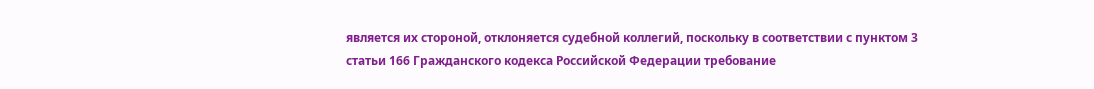является их стороной, отклоняется судебной коллегий, поскольку в соответствии с пунктом 3 статьи 166 Гражданского кодекса Российской Федерации требование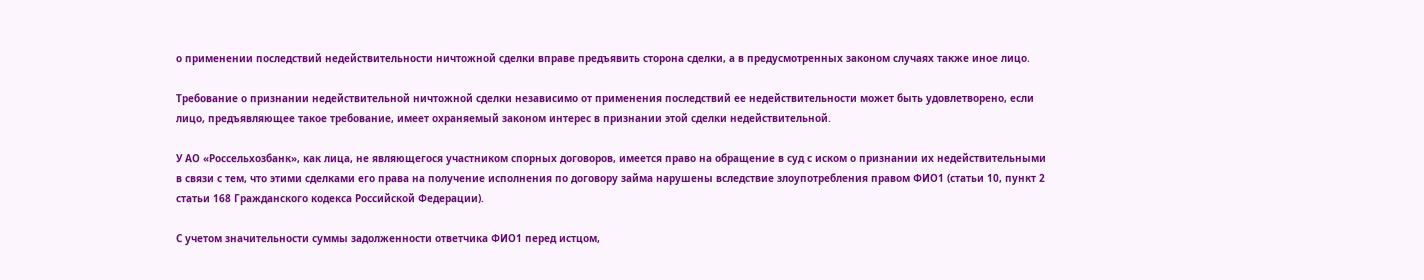о применении последствий недействительности ничтожной сделки вправе предъявить сторона сделки, а в предусмотренных законом случаях также иное лицо.

Требование о признании недействительной ничтожной сделки независимо от применения последствий ее недействительности может быть удовлетворено, если лицо, предъявляющее такое требование, имеет охраняемый законом интерес в признании этой сделки недействительной.

У АО «Россельхозбанк», как лица, не являющегося участником спорных договоров, имеется право на обращение в суд с иском о признании их недействительными в связи с тем, что этими сделками его права на получение исполнения по договору займа нарушены вследствие злоупотребления правом ФИО1 (статьи 10, пункт 2 статьи 168 Гражданского кодекса Российской Федерации).

С учетом значительности суммы задолженности ответчика ФИО1 перед истцом,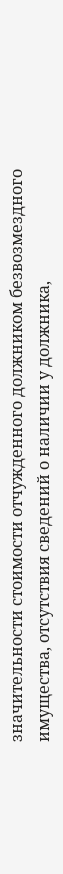значительности стоимости отчужденного должником безвозмездного имущества, отсутствия сведений о наличии у должника,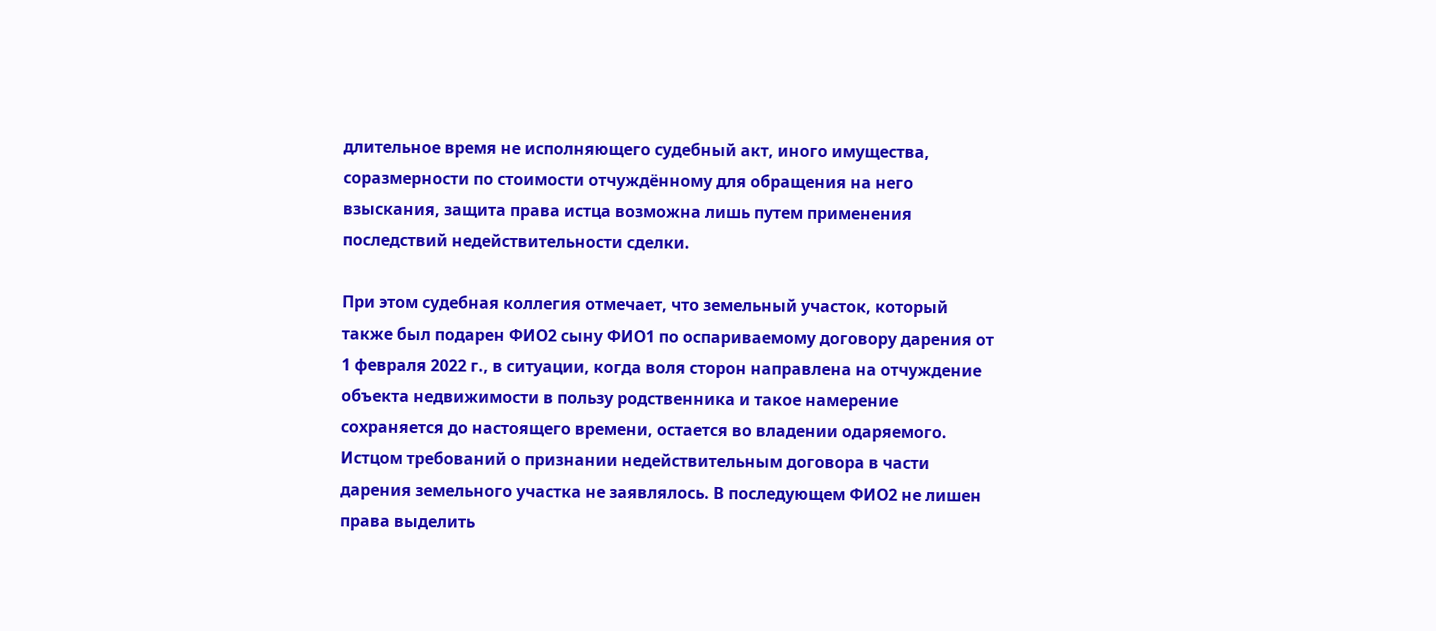длительное время не исполняющего судебный акт, иного имущества, соразмерности по стоимости отчуждённому для обращения на него взыскания, защита права истца возможна лишь путем применения последствий недействительности сделки.

При этом судебная коллегия отмечает, что земельный участок, который также был подарен ФИО2 сыну ФИО1 по оспариваемому договору дарения от 1 февраля 2022 г., в ситуации, когда воля сторон направлена на отчуждение объекта недвижимости в пользу родственника и такое намерение сохраняется до настоящего времени, остается во владении одаряемого. Истцом требований о признании недействительным договора в части дарения земельного участка не заявлялось. В последующем ФИО2 не лишен права выделить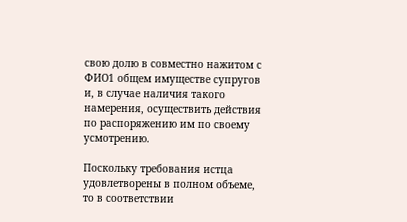свою долю в совместно нажитом с ФИО1 общем имуществе супругов и, в случае наличия такого намерения, осуществить действия по распоряжению им по своему усмотрению.

Поскольку требования истца удовлетворены в полном объеме, то в соответствии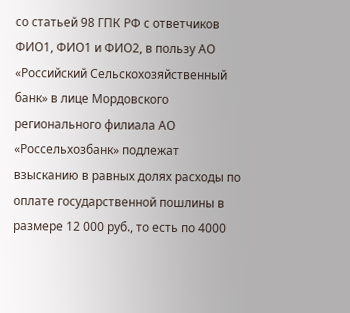со статьей 98 ГПК РФ с ответчиков ФИО1, ФИО1 и ФИО2, в пользу АО «Российский Сельскохозяйственный банк» в лице Мордовского регионального филиала АО «Россельхозбанк» подлежат взысканию в равных долях расходы по оплате государственной пошлины в размере 12 000 руб., то есть по 4000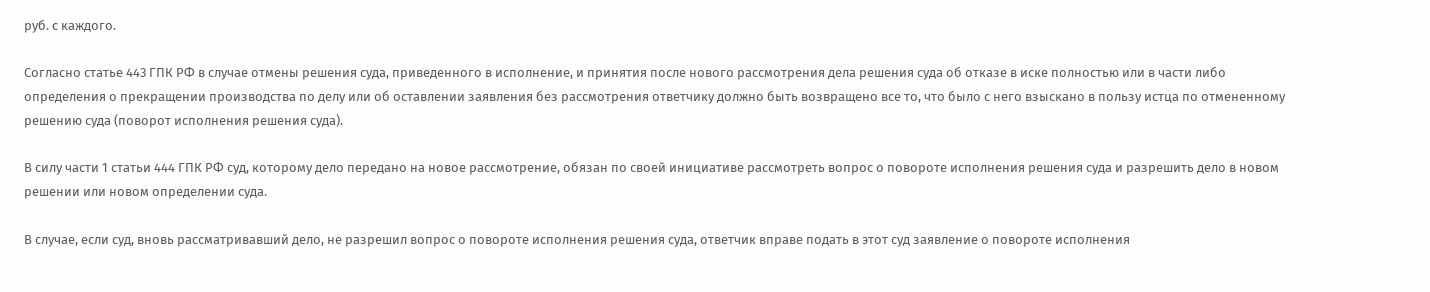руб. с каждого.

Согласно статье 443 ГПК РФ в случае отмены решения суда, приведенного в исполнение, и принятия после нового рассмотрения дела решения суда об отказе в иске полностью или в части либо определения о прекращении производства по делу или об оставлении заявления без рассмотрения ответчику должно быть возвращено все то, что было с него взыскано в пользу истца по отмененному решению суда (поворот исполнения решения суда).

В силу части 1 статьи 444 ГПК РФ суд, которому дело передано на новое рассмотрение, обязан по своей инициативе рассмотреть вопрос о повороте исполнения решения суда и разрешить дело в новом решении или новом определении суда.

В случае, если суд, вновь рассматривавший дело, не разрешил вопрос о повороте исполнения решения суда, ответчик вправе подать в этот суд заявление о повороте исполнения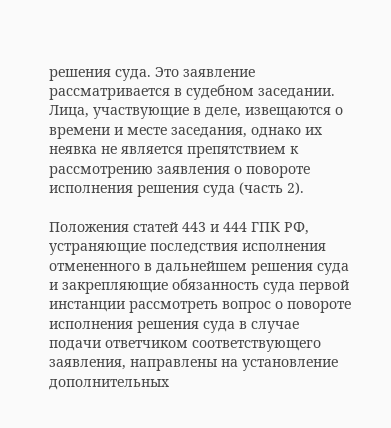решения суда. Это заявление рассматривается в судебном заседании. Лица, участвующие в деле, извещаются о времени и месте заседания, однако их неявка не является препятствием к рассмотрению заявления о повороте исполнения решения суда (часть 2).

Положения статей 443 и 444 ГПК РФ, устраняющие последствия исполнения отмененного в дальнейшем решения суда и закрепляющие обязанность суда первой инстанции рассмотреть вопрос о повороте исполнения решения суда в случае подачи ответчиком соответствующего заявления, направлены на установление дополнительных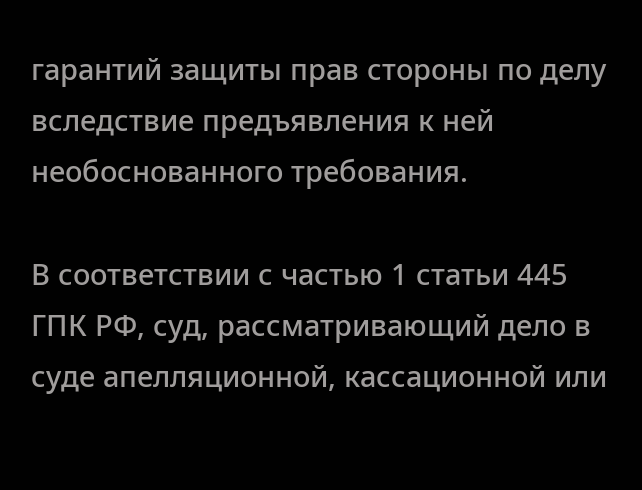гарантий защиты прав стороны по делу вследствие предъявления к ней необоснованного требования.

В соответствии с частью 1 статьи 445 ГПК РФ, суд, рассматривающий дело в суде апелляционной, кассационной или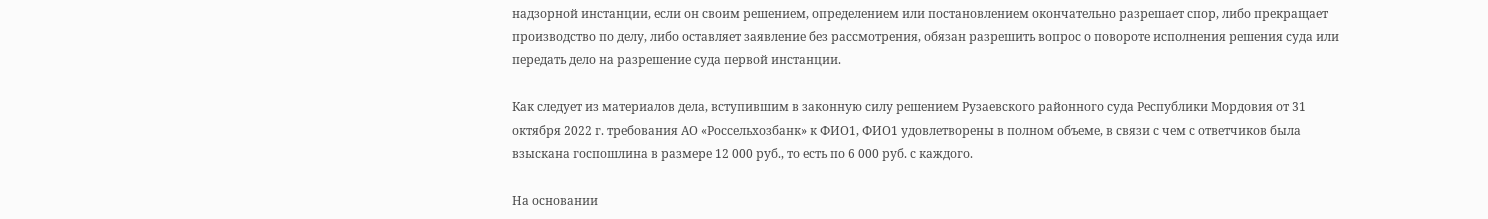надзорной инстанции, если он своим решением, определением или постановлением окончательно разрешает спор, либо прекращает производство по делу, либо оставляет заявление без рассмотрения, обязан разрешить вопрос о повороте исполнения решения суда или передать дело на разрешение суда первой инстанции.

Как следует из материалов дела, вступившим в законную силу решением Рузаевского районного суда Республики Мордовия от 31 октября 2022 г. требования АО «Россельхозбанк» к ФИО1, ФИО1 удовлетворены в полном объеме, в связи с чем с ответчиков была взыскана госпошлина в размере 12 000 руб., то есть по 6 000 руб. с каждого.

На основании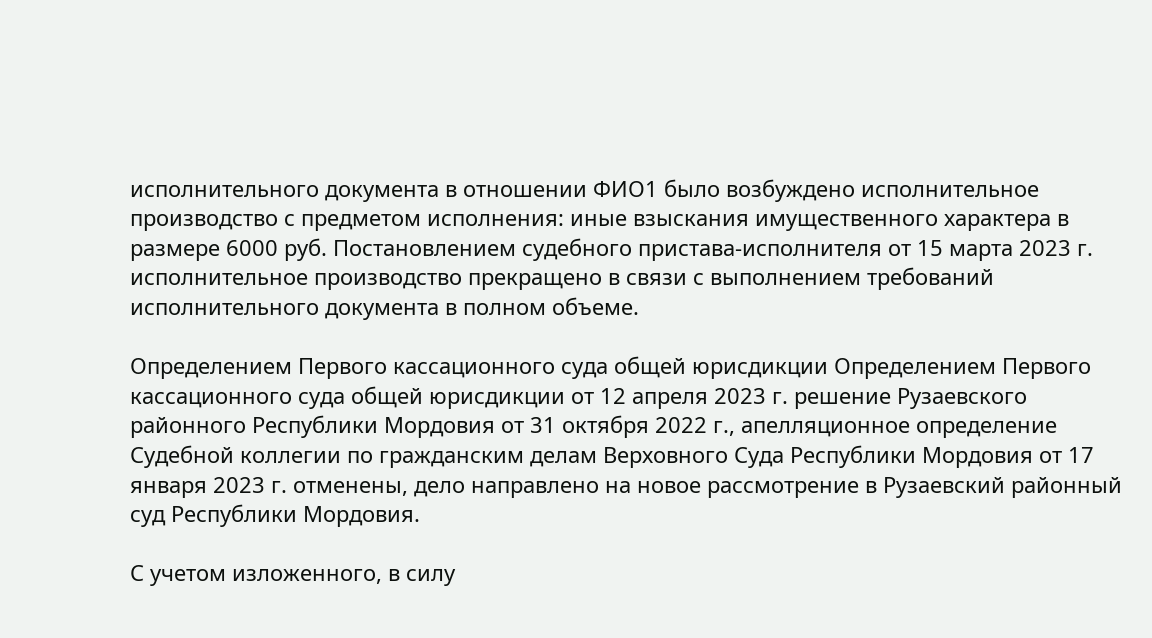исполнительного документа в отношении ФИО1 было возбуждено исполнительное производство с предметом исполнения: иные взыскания имущественного характера в размере 6000 руб. Постановлением судебного пристава-исполнителя от 15 марта 2023 г. исполнительное производство прекращено в связи с выполнением требований исполнительного документа в полном объеме.

Определением Первого кассационного суда общей юрисдикции Определением Первого кассационного суда общей юрисдикции от 12 апреля 2023 г. решение Рузаевского районного Республики Мордовия от 31 октября 2022 г., апелляционное определение Судебной коллегии по гражданским делам Верховного Суда Республики Мордовия от 17 января 2023 г. отменены, дело направлено на новое рассмотрение в Рузаевский районный суд Республики Мордовия.

С учетом изложенного, в силу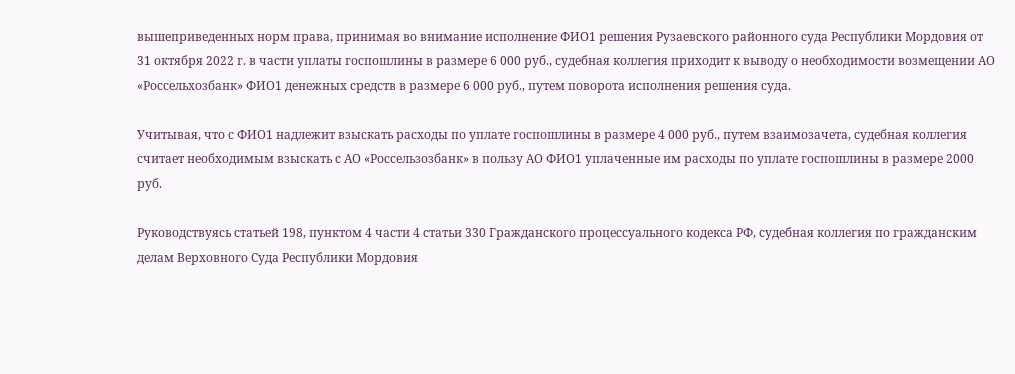вышеприведенных норм права, принимая во внимание исполнение ФИО1 решения Рузаевского районного суда Республики Мордовия от 31 октября 2022 г. в части уплаты госпошлины в размере 6 000 руб., судебная коллегия приходит к выводу о необходимости возмещении АО «Россельхозбанк» ФИО1 денежных средств в размере 6 000 руб., путем поворота исполнения решения суда.

Учитывая, что с ФИО1 надлежит взыскать расходы по уплате госпошлины в размере 4 000 руб., путем взаимозачета, судебная коллегия считает необходимым взыскать с АО «Россельзозбанк» в пользу АО ФИО1 уплаченные им расходы по уплате госпошлины в размере 2000 руб.

Руководствуясь статьей 198, пунктом 4 части 4 статьи 330 Гражданского процессуального кодекса РФ, судебная коллегия по гражданским делам Верховного Суда Республики Мордовия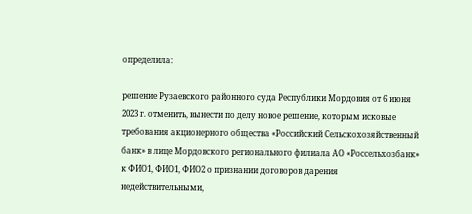определила:

решение Рузаевского районного суда Республики Мордовия от 6 июня 2023 г. отменить, вынести по делу новое решение, которым исковые требования акционерного общества «Российский Сельскохозяйственный банк» в лице Мордовского регионального филиала АО «Россельхозбанк» к ФИО1, ФИО1, ФИО2 о признании договоров дарения недействительными,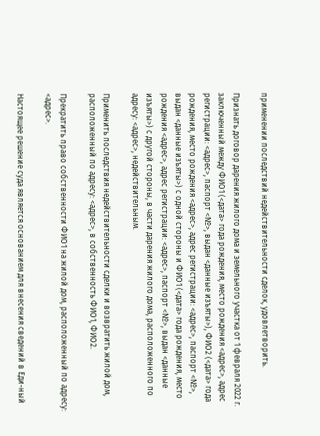применении последствий недействительности сделок, удовлетворить.

Признать договор дарения жилого дома и земельного участка от 1 февраля 2022 г. заключенный между ФИО1 (<дата> года рождения, место рождения <адрес>, адрес регистрации: <адрес>, паспорт <№>, выдан <данные изъяты>), ФИО2 (<дата> года рождения, место рождения <адрес>, адрес регистрации: <адрес>, паспорт <№>, выдан <данные изъяты>) с одной стороны и ФИО1 (<дата> года рождения, место рождения <адрес>, адрес регистрации: <адрес>, паспорт <№>, выдан <данные изъяты>) с другой стороны, в части дарения жилого дома, расположенного по адресу: <адрес>, недействительным.

Применить последствия недействительности сделки и возвратить жилой дом, расположенный по адресу: <адрес>, в собственность ФИО1, ФИО2.

Прекратить право собственности ФИО1 на жилой дом, расположенный по адресу: <адрес>.

Настоящее решение суда является основанием для внесения сведений в Еди-ный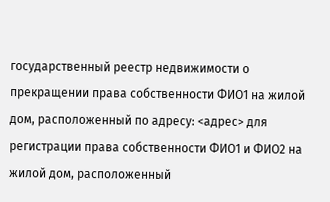государственный реестр недвижимости о прекращении права собственности ФИО1 на жилой дом, расположенный по адресу: <адрес> для регистрации права собственности ФИО1 и ФИО2 на жилой дом, расположенный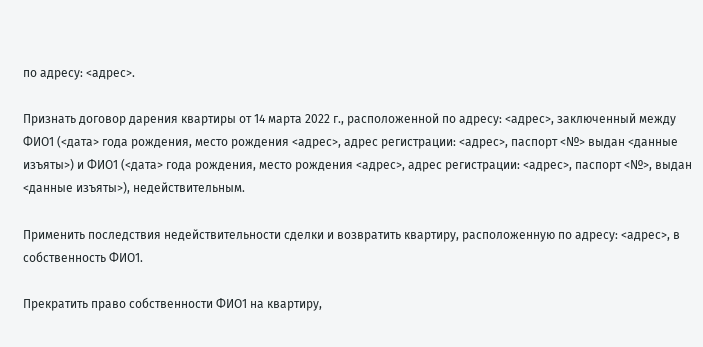по адресу: <адрес>.

Признать договор дарения квартиры от 14 марта 2022 г., расположенной по адресу: <адрес>, заключенный между ФИО1 (<дата> года рождения, место рождения <адрес>, адрес регистрации: <адрес>, паспорт <№> выдан <данные изъяты>) и ФИО1 (<дата> года рождения, место рождения <адрес>, адрес регистрации: <адрес>, паспорт <№>, выдан <данные изъяты>), недействительным.

Применить последствия недействительности сделки и возвратить квартиру, расположенную по адресу: <адрес>, в собственность ФИО1.

Прекратить право собственности ФИО1 на квартиру,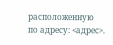расположенную по адресу: <адрес>.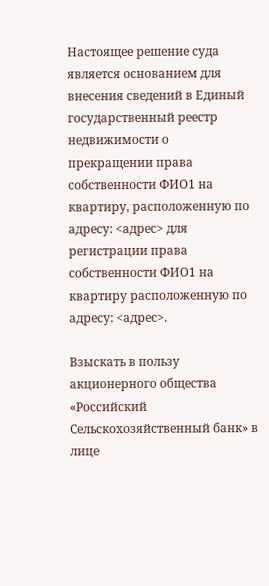Настоящее решение суда является основанием для внесения сведений в Единый государственный реестр недвижимости о прекращении права собственности ФИО1 на квартиру, расположенную по адресу: <адрес> для регистрации права собственности ФИО1 на квартиру расположенную по адресу: <адрес>.

Взыскать в пользу акционерного общества «Российский Сельскохозяйственный банк» в лице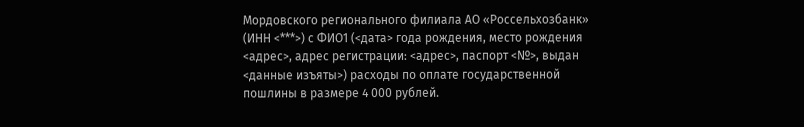Мордовского регионального филиала АО «Россельхозбанк» (ИНН <***>) с ФИО1 (<дата> года рождения, место рождения <адрес>, адрес регистрации: <адрес>, паспорт <№>, выдан <данные изъяты>) расходы по оплате государственной пошлины в размере 4 000 рублей.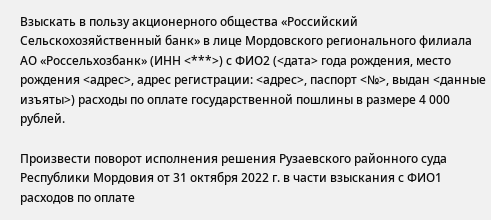Взыскать в пользу акционерного общества «Российский Сельскохозяйственный банк» в лице Мордовского регионального филиала АО «Россельхозбанк» (ИНН <***>) с ФИО2 (<дата> года рождения, место рождения <адрес>, адрес регистрации: <адрес>, паспорт <№>, выдан <данные изъяты>) расходы по оплате государственной пошлины в размере 4 000 рублей.

Произвести поворот исполнения решения Рузаевского районного суда Республики Мордовия от 31 октября 2022 г. в части взыскания с ФИО1 расходов по оплате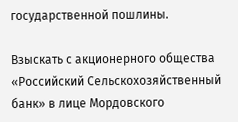государственной пошлины.

Взыскать с акционерного общества «Российский Сельскохозяйственный банк» в лице Мордовского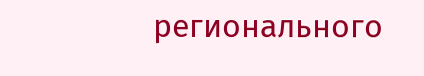регионального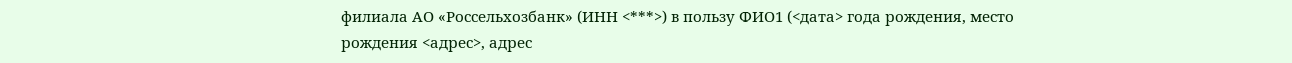филиала АО «Россельхозбанк» (ИНН <***>) в пользу ФИО1 (<дата> года рождения, место рождения <адрес>, адрес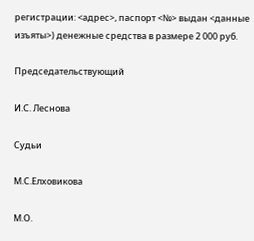регистрации: <адрес>, паспорт <№> выдан <данные изъяты>) денежные средства в размере 2 000 руб.

Председательствующий

И.С. Леснова

Судьи

М.С.Елховикова

М.О.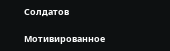Солдатов

Мотивированное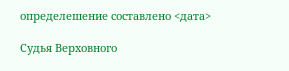определешение составлено <дата>

Судья Верховного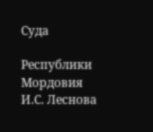Суда

Республики Мордовия И.С. Леснова